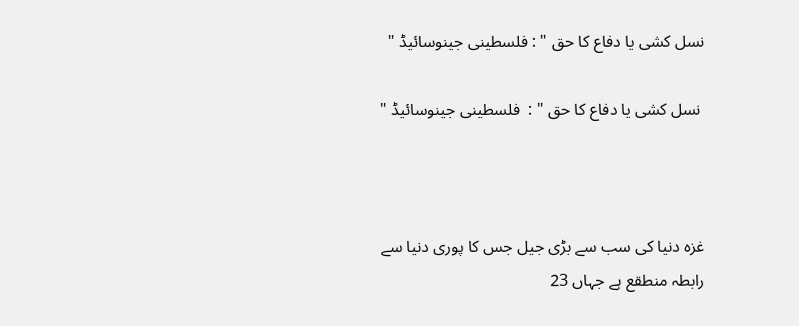نسل کشی یا دفاع کا حق " : فلسطینی جینوسائیڈ "

 نسل کشی یا دفاع کا حق " :  فلسطینی جینوسائیڈ "



غزہ دنیا کی سب سے بڑی جیل جس کا پوری دنیا سے رابطہ منطقع ہے جہاں 23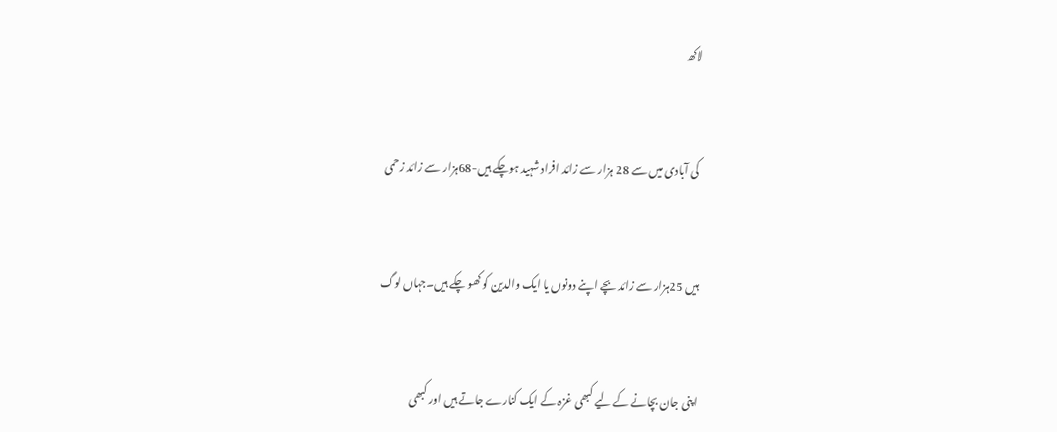لاکھ


 کی آبادی میں سے 28 ہزار سے زائد افراد شہید ہوچکے ہیں-68ہزار سے زائد زحمی


 ہیں 25ہزار سے زائد بچے اپنے دونوں یا ایک والدین کو کھو چکے ہیں۔جہاں لوگ


 اپنی جان بچانے کے لیے کبھی غزہ کے ایک کنارے جاتے ہیں اور کبھی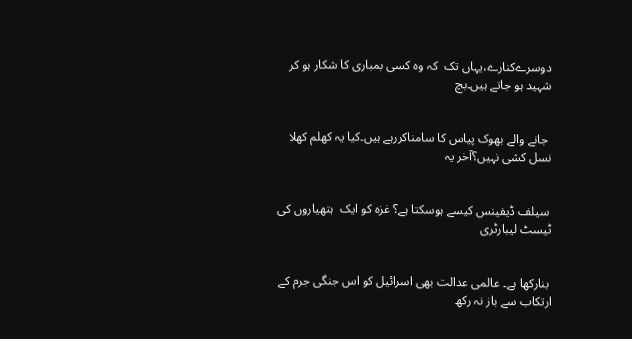دوسرےکنارے،یہاں تک  کہ وہ کسی بمباری کا شکار ہو کر شہید ہو جاتے ہیں۔بچ


 جانے والے بھوک پیاس کا سامناکررہے ہیں۔کیا یہ کھلم کھلا نسل کشی نہیں؟آخر یہ


 سیلف ڈیفینس کیسے ہوسکتا ہے؟ غزہ کو ایک  ہتھیاروں کی ٹیسٹ لیبارٹری


 بنارکھا ہے۔ عالمی عدالت بھی اسرائیل کو اس جنگی جرم کے ارتکاب سے باز نہ رکھ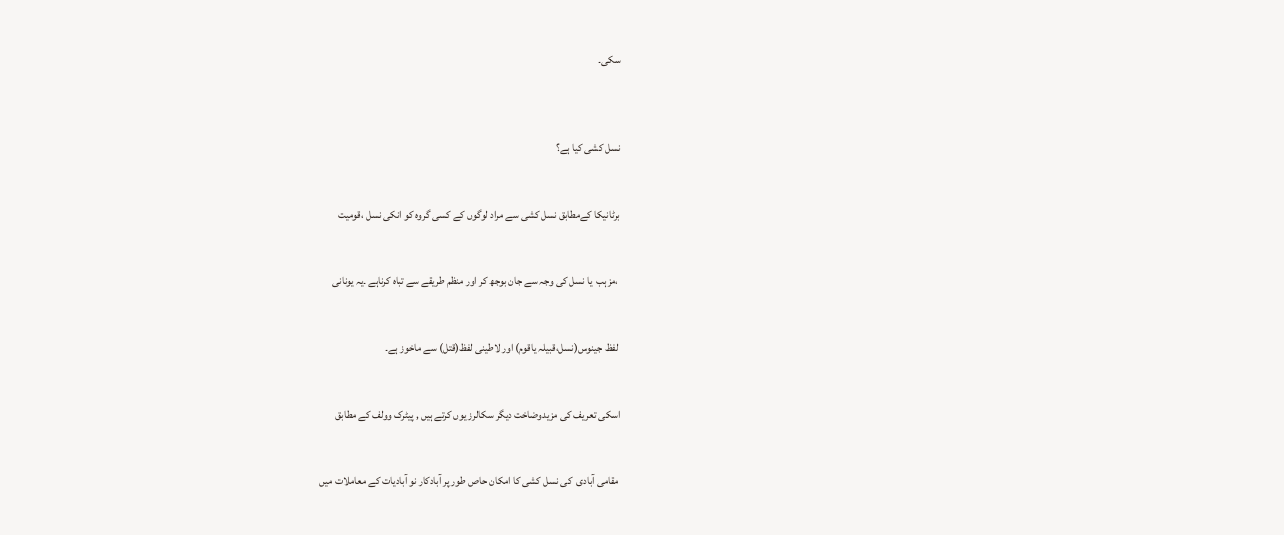سکی۔



نسل کشی کیا ہے؟


برٹانیکا کےمطابق نسل کشی سے مراد لوگوں کے کسی گروہ کو انکی نسل ،قومیت


 ،مزہب  یا نسل کی وجہ سے جان بوجھ کر اور منظم طریقے سے تباہ کرناہے ۔یہ یونانی


 لفظ جینوس(نسل،قبیلہ یاقوم) اور لاطینی لفظ(قتل) سے ماخوز ہے۔


اسکی تعریف کی مزیدوضاخت دیگر سکالرز یوں کرتے ہیں , پیٹرک وولف کے مطابق


 مقامی آبادی  کی نسل کشی کا امکان حاص طور پر آبادکار نو آبادیات کے معاملات میں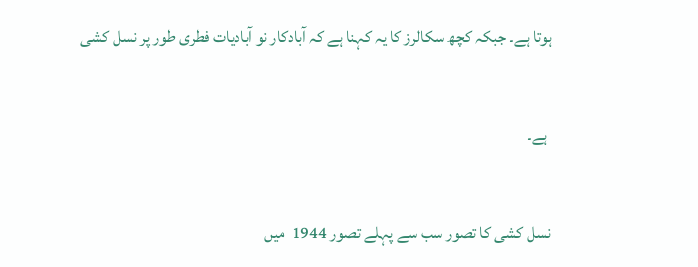ہوتا ہے۔ جبکہ کچھ سکالرز کا یہ کہنا ہے کہ آبادکار نو آبادیات فطری طور پر نسل کشی


 ہے۔


نسل کشی کا تصور سب سے پہلے تصور 1944  میں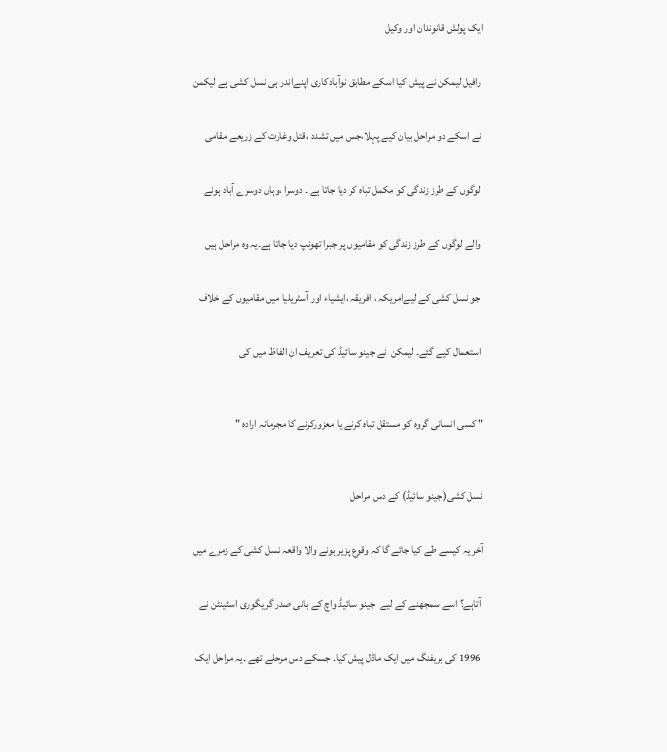ایک پولش قانوندان اور وکیل


 رافیل لیمکن نے پیش کیا اسکے مطابق نوآبادکاری اپنےاندر ہی نسل کشی ہے لیکمن


 نے اسکے دو مراحل بیان کیے پہلا،جس میں تشدد ،قتل وغارت کے زریعے مقامی


 لوگوں کے طرز زندگی کو مکمل تباہ کر دیا جاتا ہے ۔ دوسرا ،وہاں دوسرے آباد ہونے


 والے لوگوں کے طرز زندگی کو مقامیوں پر جبرا تھونپ دیا جاتا ہے۔یہ وہ مراحل ہیں


 جو نسل کشی کے لیےامریکہ ، افریقہ ،ایشیاء اور آسٹریلیا میں مقامیوں کے خلاف


 استعمال کیے گئے۔ لیمکن  نے جینو سائیڈ کی تعریف ان الفاظ میں کی



" کسی انسانی گروہ کو مستقل تباہ کرنے یا معزورکرنے کا مجرمانہ ارادہ "



نسل کشی(جینو سائیڈ) کے دس مراحل


آخر یہ کیسے طے کیا جائے گا کہ وقوع پزیر ہونے والا واقعہ نسل کشی کے زمرے میں


 آتاہے؟ اسے سمجھنے کے لیے  جینو سائیڈ واچ کے بانی صدر گریگوری اسٹینٹن نے


 1996 کی بریفنگ میں ایک ماڈل پیش کیا۔ جسکے دس مرحلے تھے ۔یہ مراحل ایک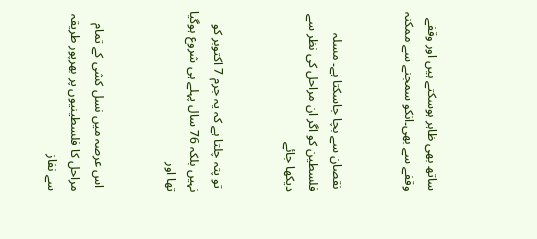ساتھ بھی ظاہر ہوسکتے ہیں اور وقفے وقفے سے بھی۔انکو سمجنے سے ممکنہ


 نقصان سے بچا جاسکتا ہے۔ مسلہ فلسطین کو اگر ان مراحل کی نظر سے دیکھا جائے


 تو پتہ چلتا ہے کہ یہ جرم 7 اکتوبر کو نہیں بلکہ 76 سال پہلے ہی شروع ہوگیا تھا اور


 اس عرصہ میں نسل کشی کے تمام مراحل کا فلسطینیوں پر بھرپور طریقہ سے نفاز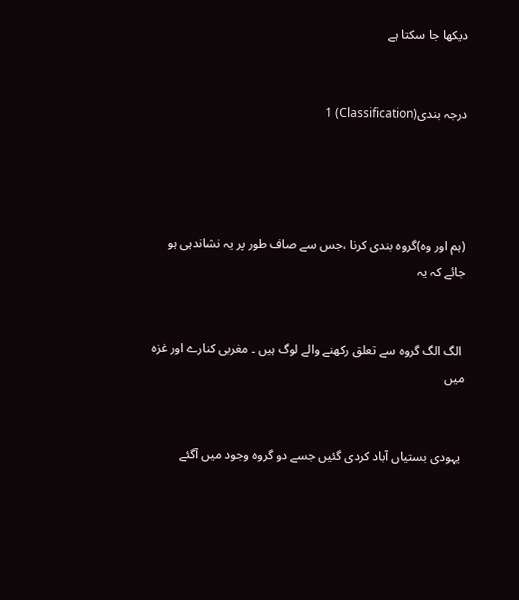دیکھا جا سکتا ہے


درجہ بندی(Classification) 1




(ہم اور وہ)گروہ بندی کرنا ،جس سے صاف طور پر یہ نشاندہی ہو جائے کہ یہ


 الگ الگ گروہ سے تعلق رکھنے والے لوگ ہیں ۔ مغربی کنارے اور غزہ میں


 یہودی بستیاں آباد کردی گئیں جسے دو گروہ وجود میں آگئے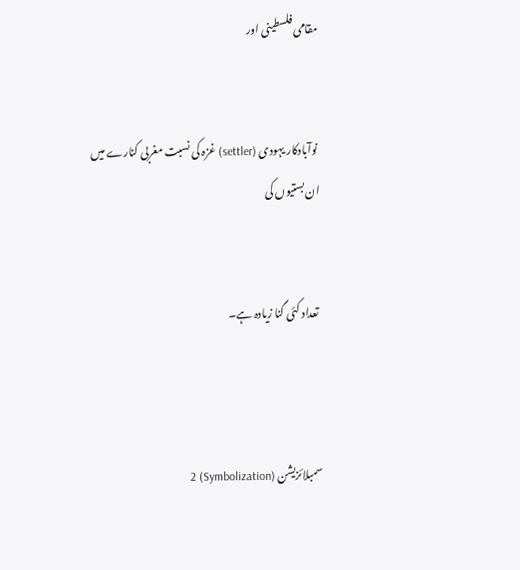مقامی فلسطینی اور


 نوآبادکار یہودی (settler) غزہ کی نسبت مغربی کنارے میں ان بستیوں کی


 تعداد کئی گنا زیادہ ہے۔



سمبلائزیشن (Symbolization) 2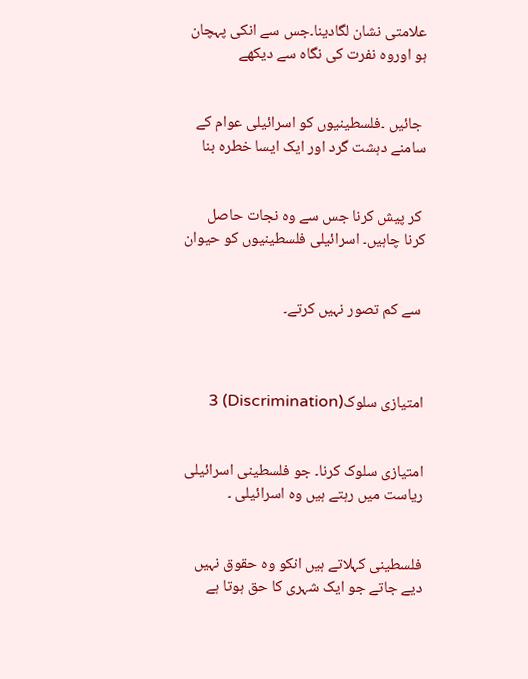علامتی نشان لگادینا۔جس سے انکی پہچان ہو اوروہ نفرت کی نگاہ سے دیکھے


 جائیں ۔فلسطینیوں کو اسرائیلی عوام کے سامنے دہشت گرد اور ایک ایسا خطرہ بنا


 کر پیش کرنا جس سے وہ نجات حاصل کرنا چاہیں۔ اسرائیلی فلسطینیوں کو حیوان


 سے کم تصور نہیں کرتے۔



امتیازی سلوک(Discrimination) 3


امتیازی سلوک کرنا۔ جو فلسطینی اسرائیلی ریاست میں رہتے ہیں وہ اسرائیلی ۔


فلسطینی کہلاتے ہیں انکو وہ حقوق نہیں دیے جاتے جو ایک شہری کا حق ہوتا ہے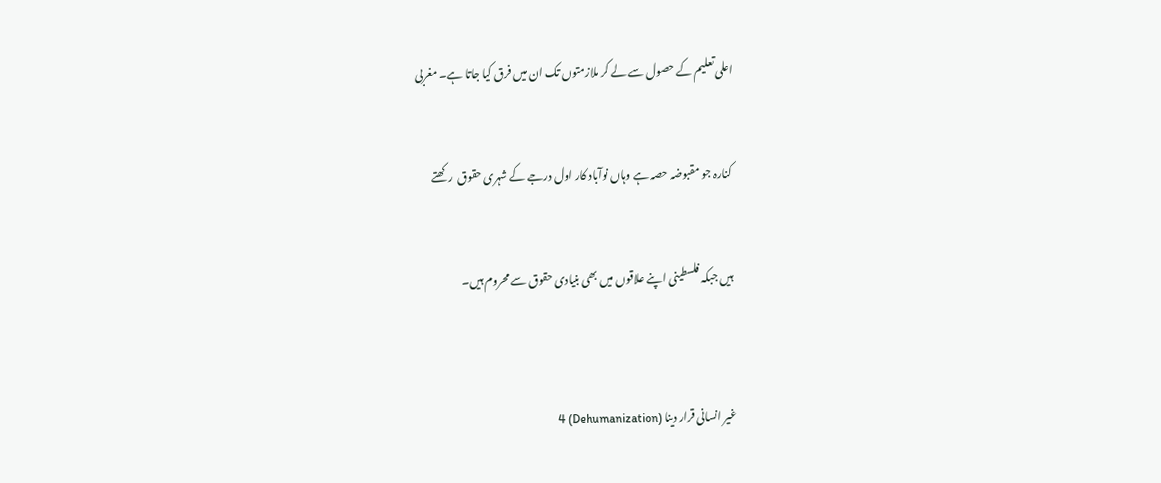اعلی تعلیم کے حصول سے لے کر ملازمتوں تک ان میں فرق کیا جاتا ہے۔ مغربی


 کنارہ جو مقبوضہ حصہ ہے وہاں نوآباد کار اول درجے کے شہری حقوق  رکھتے


 ہیں جبکہ فلسطینی اپنے علاقوں میں بھی بنیادی حقوق سے محروم ہیں۔



غیر انسانی قرار دینا (Dehumanization) 4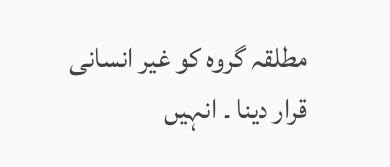مطلقہ گروہ کو غیر انسانی قرار دینا ۔ انہیں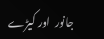جانور  اور کیڑے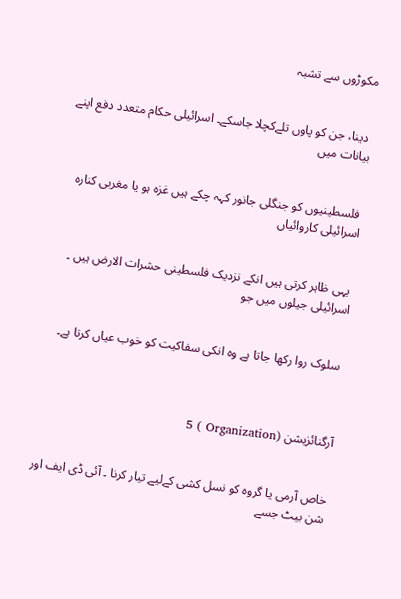مکوڑوں سے تشبہ


 دینا، جن کو پاوں تلےکچلا جاسکے۔ اسرائیلی حکام متعدد دفع اپنے بیانات میں


 فلسطینیوں کو جنگلی جانور کہہ چکے ہیں غزہ ہو یا مغربی کنارہ اسرائیلی کاروائیاں


 یہی ظاہر کرتی ہیں انکے نزدیک فلسطینی حشرات الارض ہیں ۔ اسرائیلی جیلوں میں جو


 سلوک روا رکھا جاتا ہے وہ انکی سفاکیت کو خوب عیاں کرتا ہے۔



آرگنائزیشن (Organization ) 5


خاص آرمی یا گروہ کو نسل کشی کےلیے تیار کرنا ۔ آئی ڈی ایف اور شن بیٹ جسے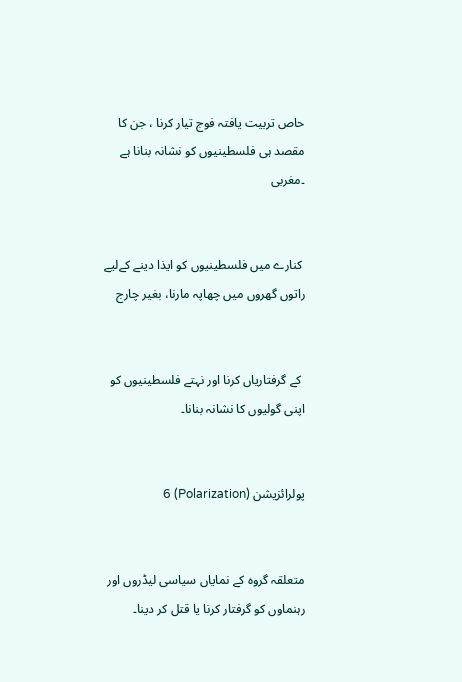حاص تربیت یافتہ فوج تیار کرنا ، جن کا مقصد ہی فلسطینیوں کو نشانہ بنانا ہے ۔مغربی


 کنارے میں فلسطینیوں کو ایذا دینے کےلیے راتوں گھروں میں چھاپہ مارنا، بغیر چارج


 کے گرفتاریاں کرنا اور نہتے فلسطینیوں کو اپنی گولیوں کا نشانہ بنانا۔


پولرائزیشن (Polarization) 6


متعلقہ گروہ کے نمایاں سیاسی لیڈروں اور رہنماوں کو گرفتار کرنا یا قتل کر دینا۔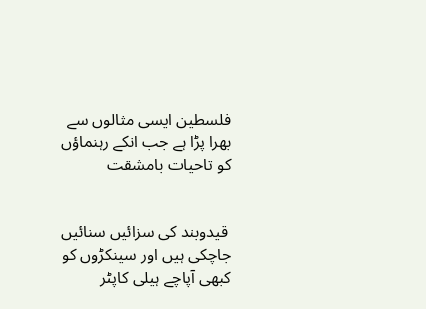فلسطین ایسی مثالوں سے بھرا پڑا ہے جب انکے رہنماؤں کو تاحیات بامشقت


 قیدوبند کی سزائیں سنائیں جاچکی ہیں اور سینکڑوں کو کبھی آپاچے ہیلی کاپٹر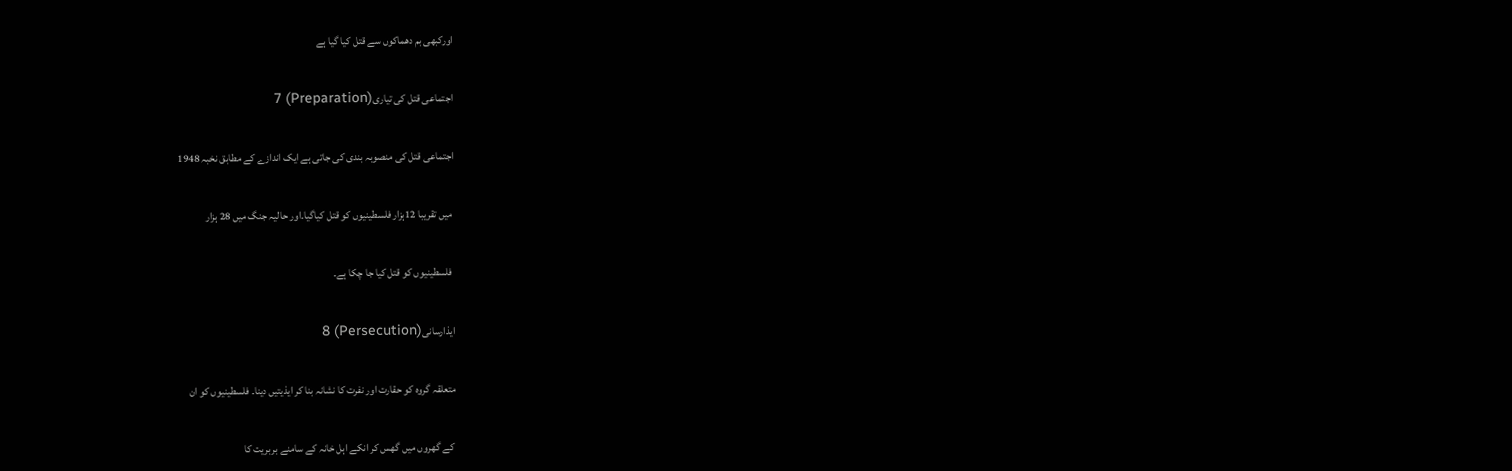اورکبھی بم دھماکوں سے قتل کیا گیا ہے


اجتماعی قتل کی تیاری(Preparation) 7


اجتماعی قتل کی منصوبہ بندی کی جاتی ہے ایک اندازے کے مطابق نخبہ 1948


 میں تقریبا 12ہزار فلسطینیوں کو قتل کیاگیا۔اور حالیہ جنگ میں 28 ہزار


 فلسطینیوں کو قتل کیا جا چکا ہے۔


ایذارسانی(Persecution) 8


متعلقہ گروہ کو حقارت اور نفرت کا نشانہ بنا کر ایذیتیں دینا۔ فلسطینیوں کو ان


 کے گھروں میں گھس کر انکے اہل خانہ کے سامنے بربریت کا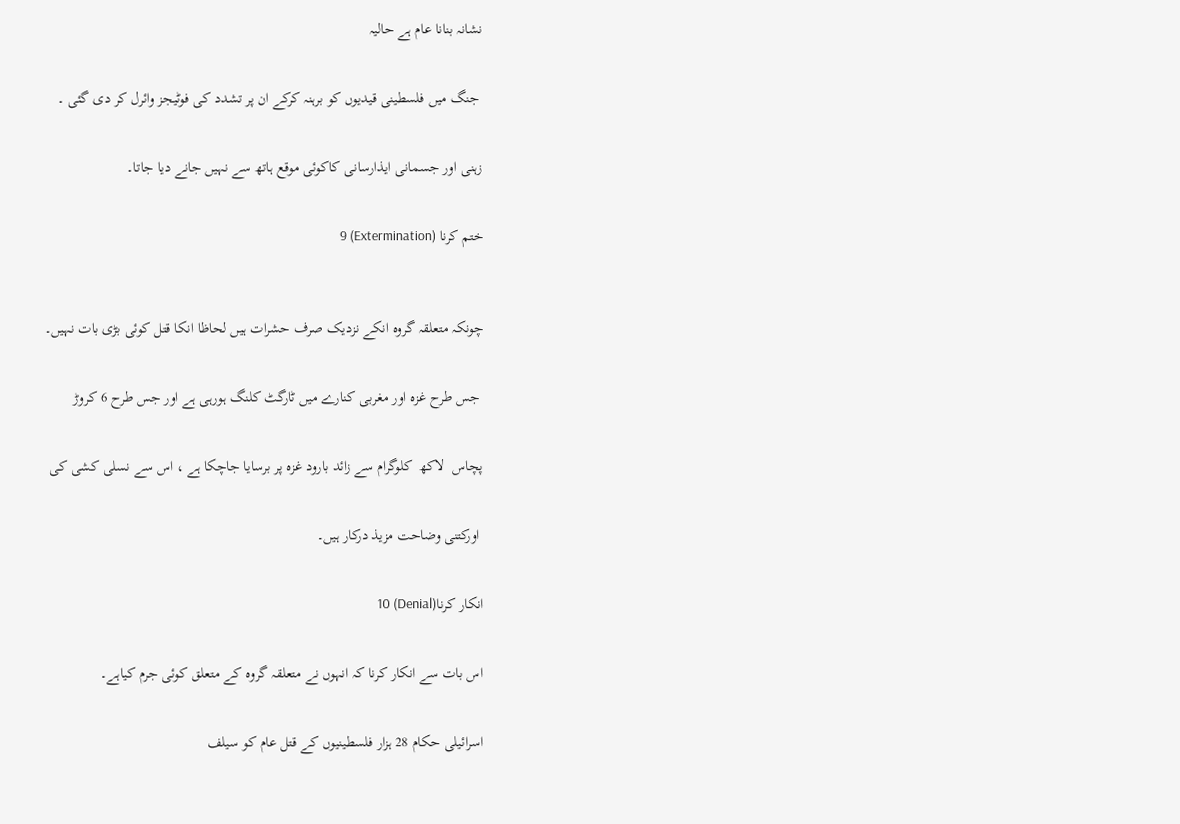نشانہ بنانا عام ہے حالیہ


 جنگ میں فلسطینی قیدیوں کو برہنہ کرکے ان پر تشدد کی فوٹیجز وائرل کر دی گئی ۔


زہنی اور جسمانی ایذارسانی کاکوئی موقع ہاتھ سے نہیں جانے دیا جاتا۔


ختم کرنا (Extermination) 9



چونکہ متعلقہ گروہ انکے نزدیک صرف حشرات ہیں لحاظا انکا قتل کوئی بڑی بات نہیں۔


 جس طرح غزہ اور مغربی کنارے میں ٹارگٹ کلنگ ہورہی ہے اور جس طرح 6 کروڑ


پچاس  لاکھ  کلوگرام سے زائد بارود غزہ پر برسایا جاچکا ہے ، اس سے نسلی کشی کی


 اورکتنی وضاحت مزیذ درکار ہیں۔


انکار کرنا(Denial) 10


اس بات سے انکار کرنا کہ انہوں نے متعلقہ گروہ کے متعلق کوئی جرم کیاہے۔


اسرائیلی حکام 28 ہزار فلسطینیوں کے قتل عام کو سیلف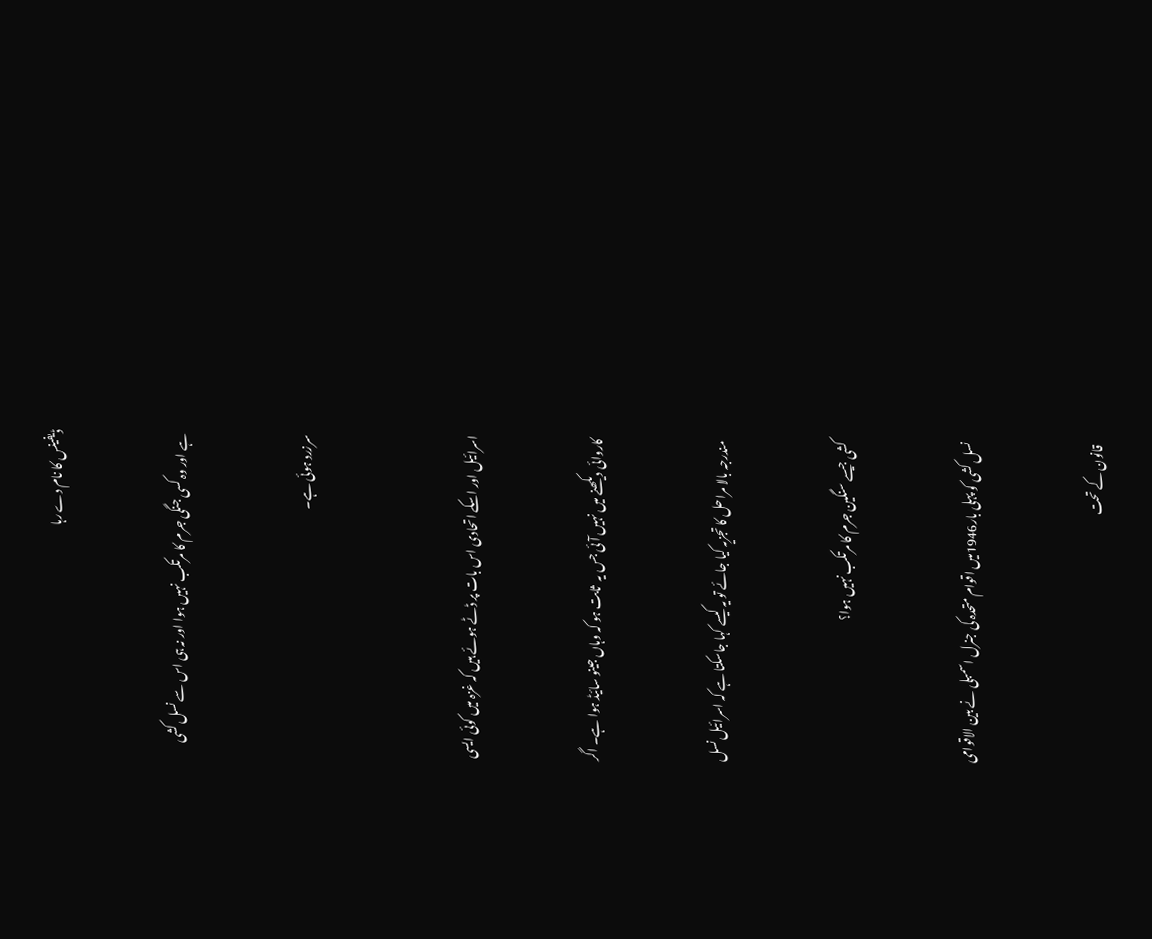ڈیفینس کا نام دے رہا


 ہے اور وہ کسی جنگی جرم کا مرتکب نہیں ہوا اور نہ ہی اس سے نسل کشی


 سرزرد ہوئی ہے۔



اسرائیل اور اسکے اتحادی اس بات پر ڈٹے ہوئے ہیں کہ غزہ میں کوئی ایسی


 کاروائی دیکھنے میں نہیں آئی جس یہ  ثابت ہو کہ وہاں جینو سائیڈ ہوا ہے۔ اگر


 مندرجہ بالا مراحل کا تجزیہ کیا جائے تو یہ کیسے کہا جاسکتا ہے کہ اسرائیل نسل


 کشی جیسے سنگین جرم کا مرتکب نہیں ہوا؟


نسل کشی کو پہلی بار1946میں اقوام متحدہ کی جنرل اسمبلی نے بین الاقوامی


 قانون کے تحت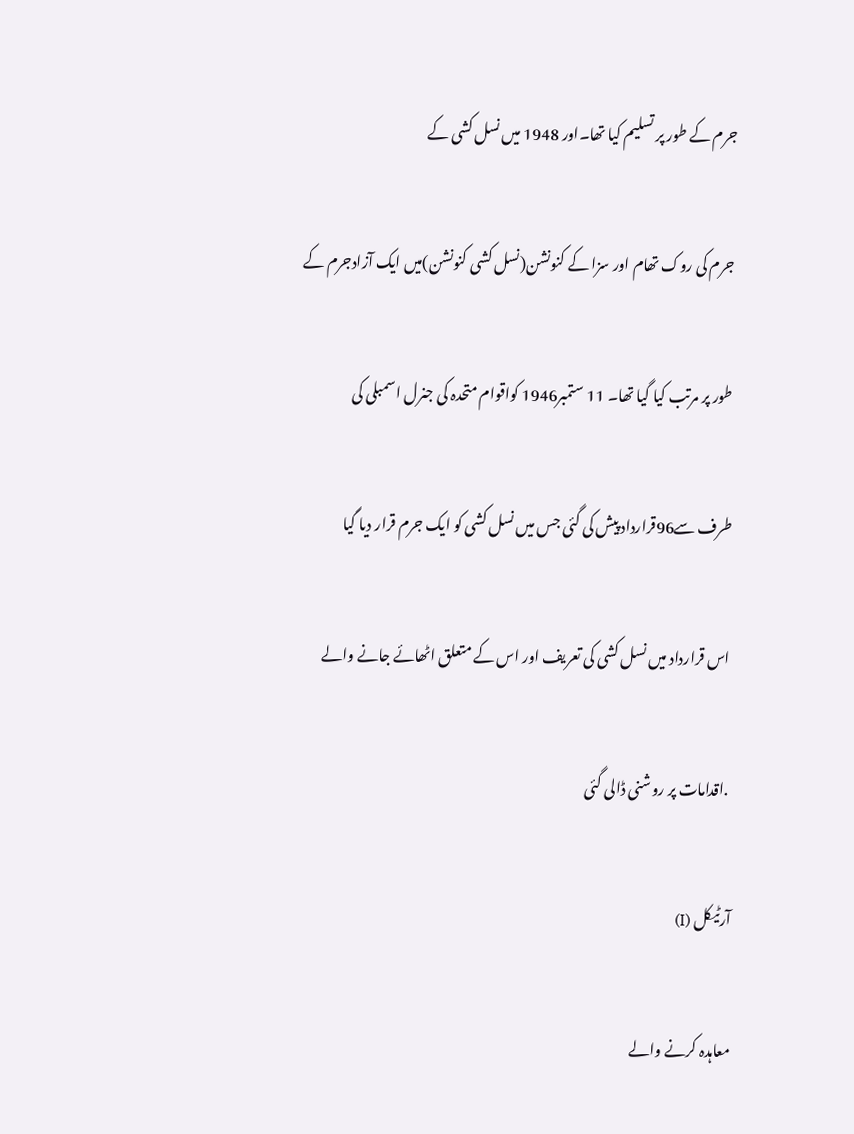جرم کے طور پر تسلیم کیا تھا۔اور 1948 میں نسل کشی کے


 جرم کی روک تھام اور سزا کے کنونشن(نسل کشی کنونشن)میں ایک آزادجرم کے


 طور پر مرتب کیا گیا تھا۔ 11 ستمبر1946 کواقوام متحدہ کی جنرل اسمبلی کی


 طرف سے96قرارداد پیش کی گئی جس میں نسل کشی کو ایک جرم قرار دیا گیا


 اس قرارداد میں نسل کشی کی تعریف اور اس کے متعلق اٹھائے جانے والے


 .اقدامات پر روشنی ڈالی گئی


آرٹیکل (I)


معاہدہ کرنے والے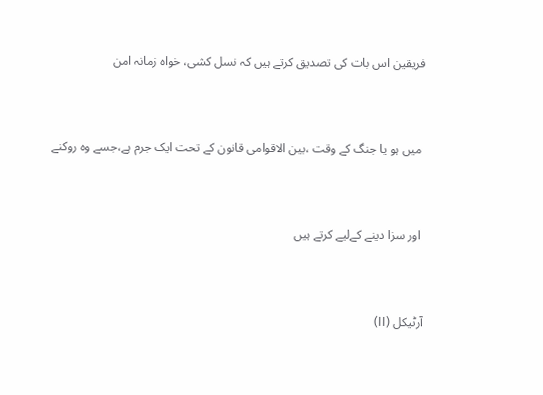فریقین اس بات کی تصدیق کرتے ہیں کہ نسل کشی، خواہ زمانہ امن


 میں ہو یا جنگ کے وقت ،بین الاقوامی قانون کے تحت ایک جرم ہے،جسے وہ روکنے


 اور سزا دینے کےلیے کرتے ہیں


آرٹیکل (II)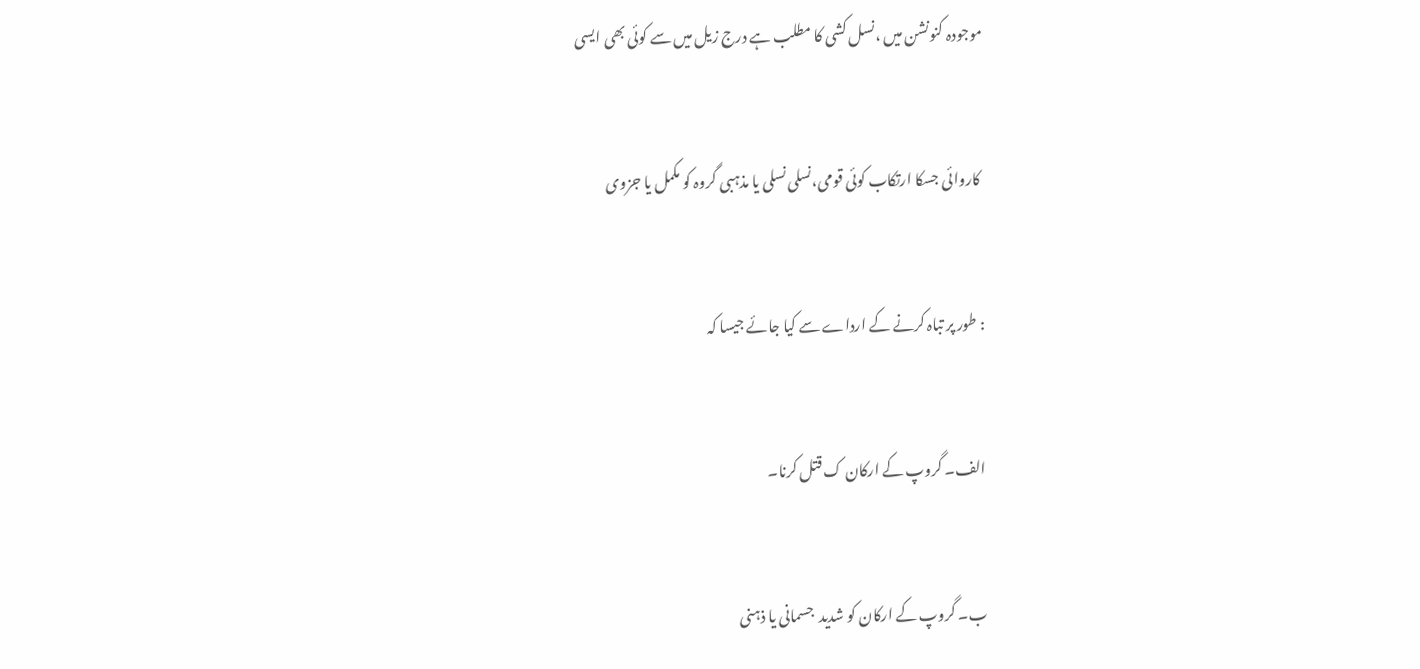موجودہ کنونشن میں ،نسل کشی کا مطلب ہے درج زیل میں سے کوئی بھی ایسی


 کاروائی جسکا ارتکاب کوئی قومی،نسلی نسلی یا مذہبی گروہ کو مکمل یا جزوی


: طور پر تباہ کرنے کے ارداے سے کیا جائے جیسا کہ


الف۔ گروپ کے ارکان ک قتل کرنا۔


ب۔ گروپ کے ارکان کو شدید  جسمانی یا ذہنی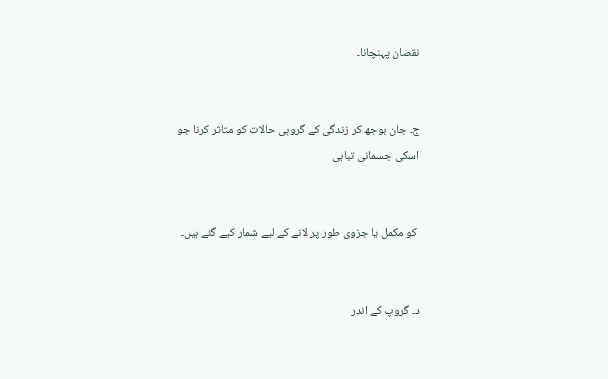نقصان پہنچانا۔


ج۔ جان بوجھ کر زندگی کے گروہی حالات کو متاثر کرنا جو اسکی جسمانی تباہی


 کو مکمل یا جزوی طور پر لانے کے لیے شمار کیے گئے ہیں۔


د۔ گروپ کے اندر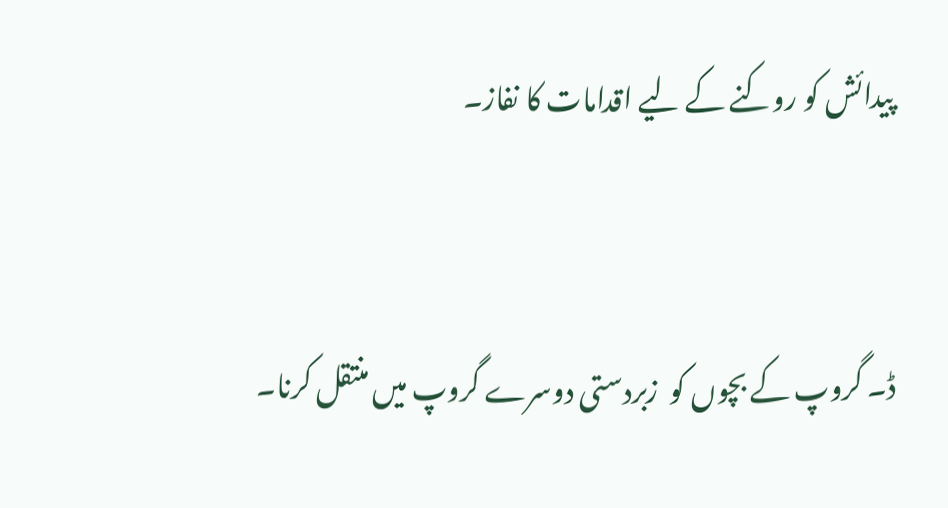پیدائش کو روکنے کے لیے اقدامات کا نفاز۔


ڈ۔ گروپ کے بچوں کو  زبردستی دوسرے گروپ میں منتقل کرنا۔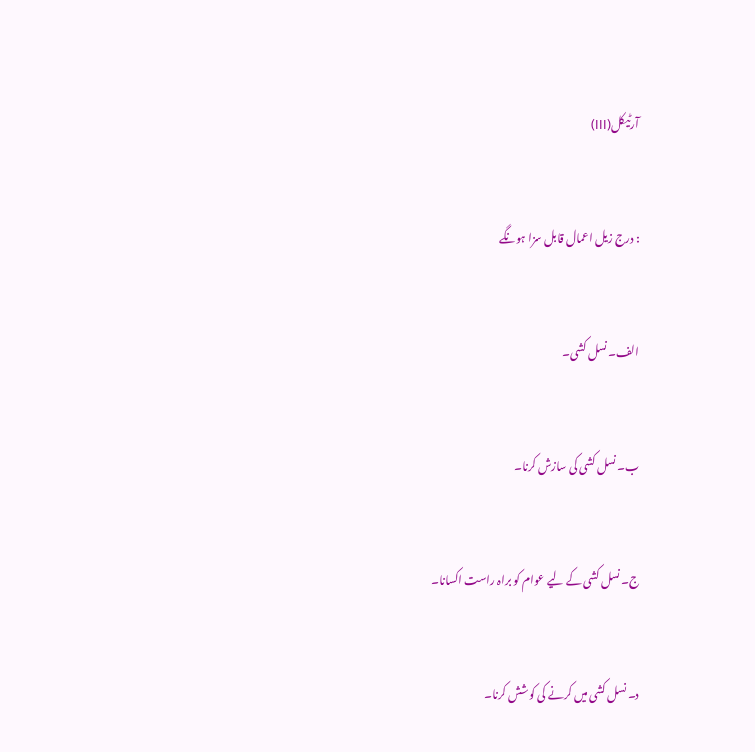آرٹیکل(III)


: درج زیل اعمال قابل سزا ہونگے


الف۔ نسل کشی۔


ب۔ نسل کشی کی سازش کرنا۔


ج۔ نسل کشی کے لیے عوام کو براہ راست اکسانا۔


د۔ نسل کشی میں کرنے کی کوشش کرنا۔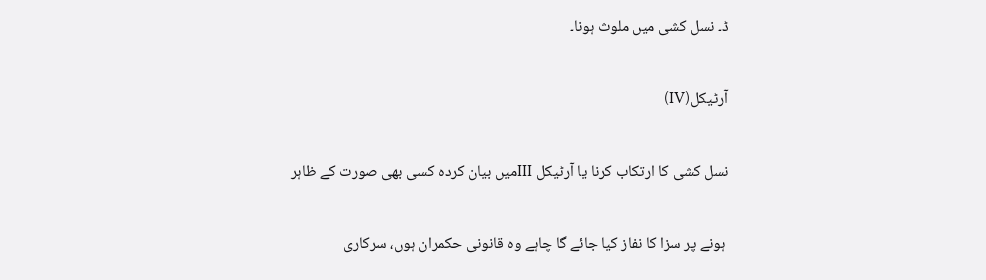ڈ۔ نسل کشی میں ملوث ہونا۔


آرٹیکل(IV)


نسل کشی کا ارتکاب کرنا یا آرٹیکل IIIمیں بیان کردہ کسی بھی صورت کے ظاہر


 ہونے پر سزا کا نفاز کیا جائے گا چاہے وہ قانونی حکمران ہوں، سرکاری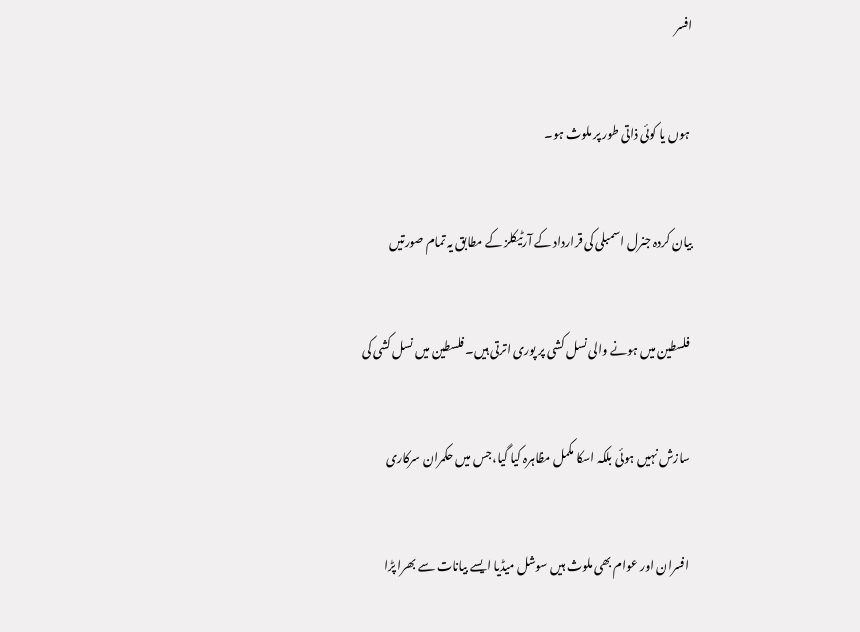افسر


 ہوں یا کوئی ذاتی طور پر ملوث ہو۔


بیان کردہ جنرل اسمبلی کی قرارداد کے آرٹیکلز کے مطابق یہ تمام صورتیں


 فلسطین میں ہونے والی نسل کشی پر پوری اترتی ہیں۔ فلسطین میں نسل کشی کی


 سازش نہیں ہوئی بلکہ اسکا مکمل مظاہرہ کیا گیا،جس میں حکمران سرکاری


 افسران اور عوام بھی ملوث ہیں سوشل میڈیا ایسے بیانات سے بھرا پڑا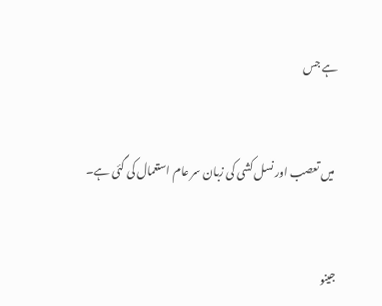ہے جس


 میں تعصب اور نسل کشی کی زبان سر عام استعمال کی گئی ہے۔


جینو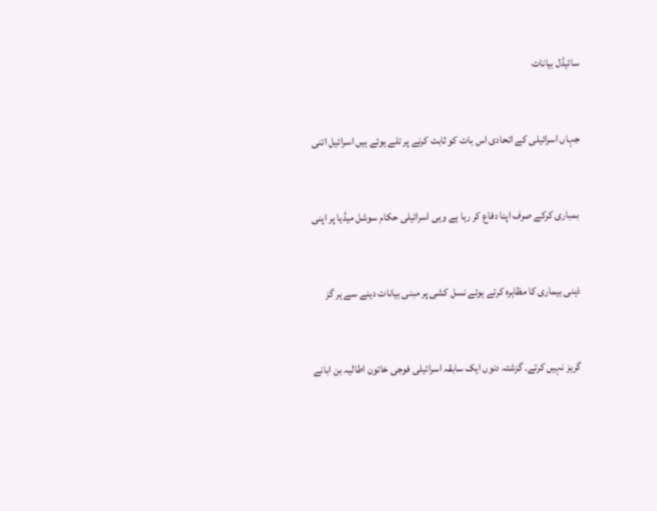سائیڈل بیانات


جہاں اسرائیلی کے اتحادی اس بات کو ثابت کرنے پر تلے ہوئے ہیں اسرائیل اتنی


 بمباری کرکے صرف اپنا دفاع کر رہا ہے وہی اسرائیلی حکام سوشل میڈیا پر اپنی


 ذہنی بیماری کا مظاہرہ کرتے ہوئے نسل کشی پر مبنی بیانات دینے سے ہر گز


 گریز نہیں کرتے۔ گزشتہ دنوں ایک سابقہ اسرائیلی فوجی خاتون اطالیہ بن ابانے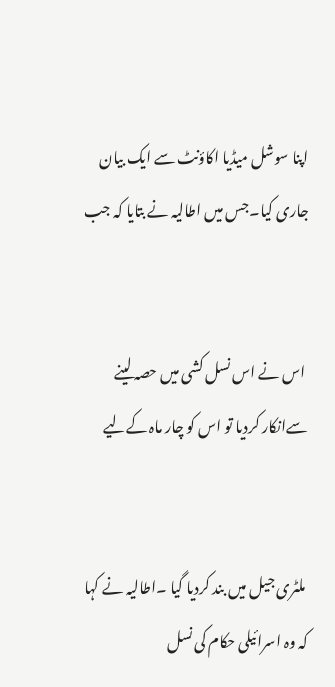اپنا سوشل میڈیا اکاؤنٹ سے ایک بیان جاری کیا۔جس میں اطالیہ نے بتایا کہ جب


 اس نے اس نسل کشی میں حصہ لینے سےانکار کردیا تو اس کو چار ماہ کےلیے


 ملٹری جیل میں بند کردیا گیا ۔اطالیہ نے کہا کہ وہ اسرائیلی حکام کی نسل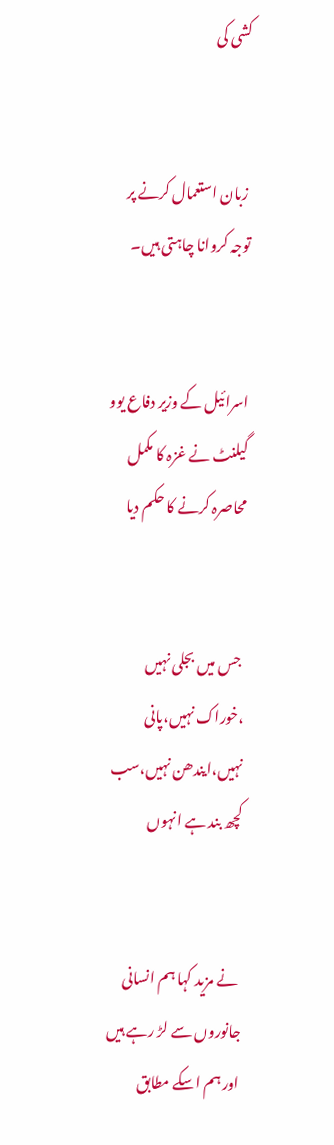کشی کی


 زبان استعمال کرنے پر توجہ کروانا چاہتی ہیں۔


اسرائیل کے وزیر دفاع یوو گیلنٹ نے غزہ کا مکمل محاصرہ کرنے کا حکم دیا


 جس میں بجلی نہیں ،خوراک نہیں،پانی نہیں،ایندھن نہیں،سب کچھ بند ہے انہوں


 نے مزید کہا ہم انسانی جانوروں سے لڑ رہے ہیں اور ہم اسکے مطابق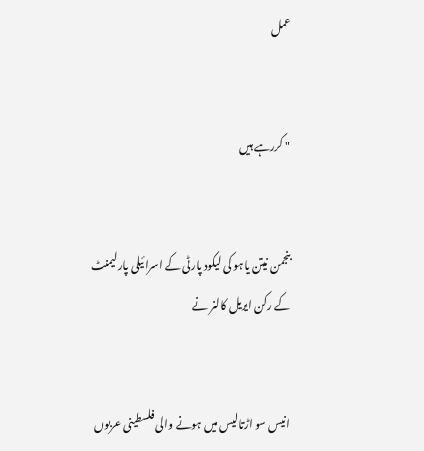عمل


" کررہے ہیں


بنجمن نیتن یاہو کی لیکود پارٹی کے اسرائیلی پارلیمنٹ کے رکن ایریل کالنر نے


انیس سو اڑتالیس میں ہونے والی فلسطینی عربوں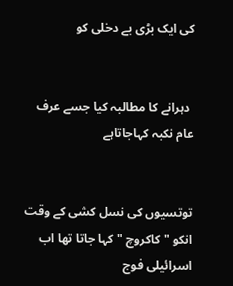کی ایک بڑی بے دخلی کو


 دہرانے کا مطالبہ کیا جسے عرف عام نکبہ کہاجاتاہے


توتسیوں کی نسل کشی کے وقت انکو " کاکروچ " کہا جاتا تھا اب اسرائیلی فوج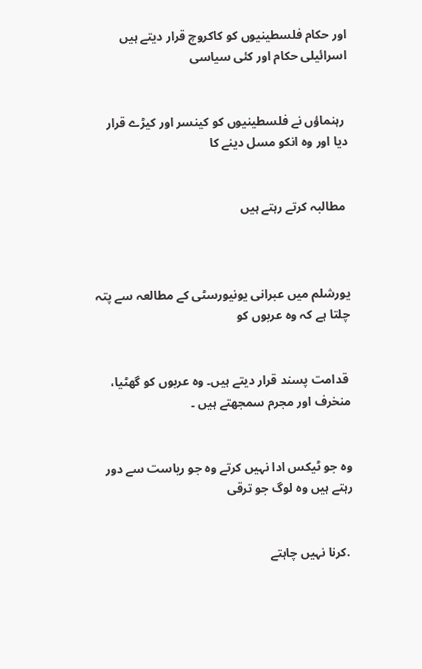اور حکام فلسطینیوں کو کاکروچ قرار دیتے ہیں اسرائیلی حکام اور کئی سیاسی


 رہنماؤں نے فلسطینیوں کو کینسر اور کیڑے قرار دیا اور وہ انکو مسل دینے کا


 مطالبہ کرتے رہتے ہیں



یورشلم میں عبرانی یونیورسٹی کے مطالعہ سے پتہ چلتا ہے کہ وہ عربوں کو


 قدامت پسند قرار دیتے ہیں۔ وہ عربوں کو گھٹیا، منخرف اور مجرم سمجھتے ہیں ۔


وہ جو ٹیکس ادا نہیں کرتے وہ جو ریاست سے دور رہتے ہیں وہ لوگ جو ترقی


 .کرنا نہیں چاہتے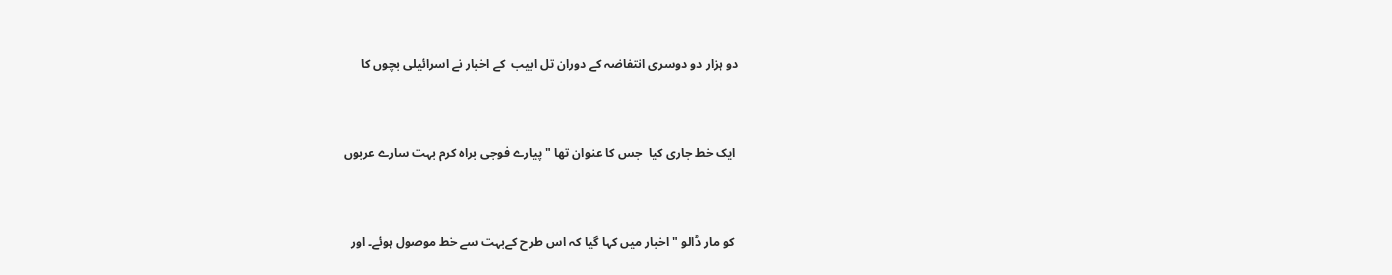دو ہزار دو دوسری انتفاضہ کے دوران تل ابیب  کے اخبار نے اسرائیلی بچوں کا


 ایک خط جاری کیا  جس کا عنوان تھا " پیارے فوجی براہ کرم بہت سارے عربوں


 کو مار ڈالو " اخبار میں کہا گیا کہ اس طرح کےبہت سے خط موصول ہوئے۔ اور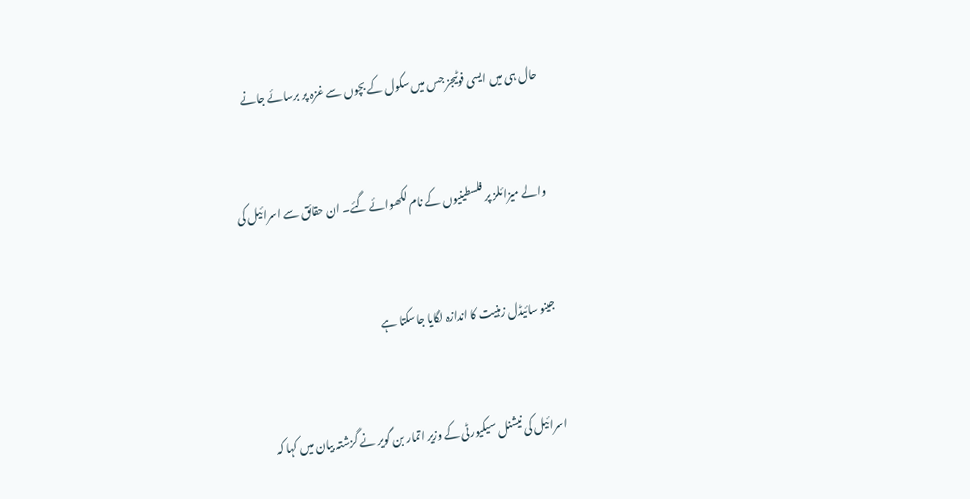حال ہی میں ایسی فوٹیجز جس میں سکول کے بچوں سے غزہ پر برسائے جانے


 والے میزائلز پر فلسطینیوں کے نام لکھوائے گئے۔ ان حقائق سے اسرائیل کی


 جینو سائیڈل زہنیت کا اندازہ لگایا جاسکتا ہے


اسرائیل کی نیشنل سیکیورٹی کے وزیر اتمار بن گویر نے گزشتہ بیان میں کہا کہ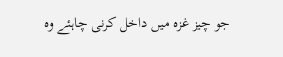جو چیز غزہ میں داخل کرنی چاہئے وہ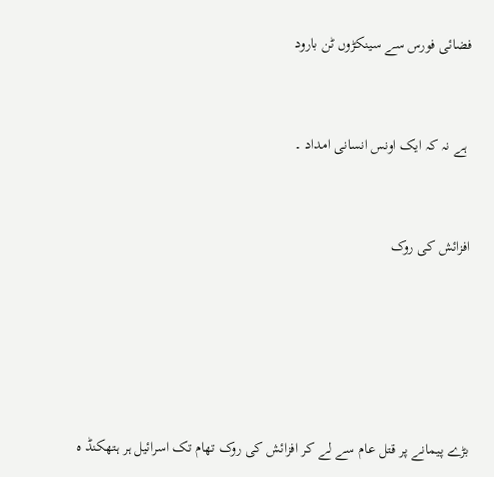فضائی فورس سے سینکڑوں ٹن بارود


 ہے نہ کہ ایک اونس انسانی امداد ۔


افزائش کی روک





بڑے پیمانے پر قتل عام سے لے کر افزائش کی روک تھام تک اسرائیل ہر ہتھکنڈ ہ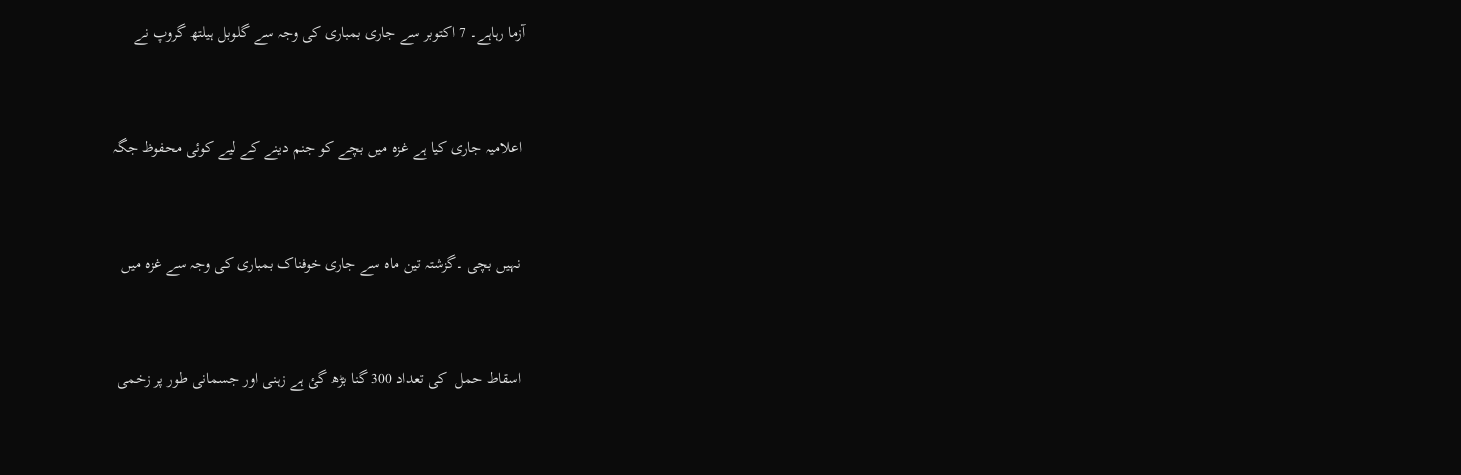آزما رہاہے۔ 7 اکتوبر سے جاری بمباری کی وجہ سے گلوبل ہیلتھ گروپ نے


 اعلامیہ جاری کیا ہے غزہ میں بچے کو جنم دینے کے لیے کوئی محفوظ جگہ


 نہیں بچی ۔گزشتہ تین ماہ سے جاری خوفناک بمباری کی وجہ سے غزہ میں


 اسقاط حمل  کی تعداد 300 گنا بڑھ گئ ہے زہنی اور جسمانی طور پر زخمی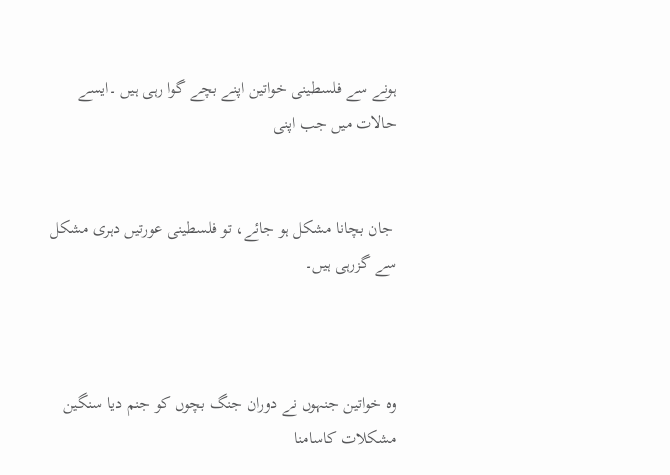ہونے سے فلسطینی خواتین اپنے بچے گوا رہی ہیں ۔ایسے حالات میں جب اپنی


 جان بچانا مشکل ہو جائے، تو فلسطینی عورتیں دہری مشکل سے گزرہی ہیں۔



وہ خواتین جنہوں نے دوران جنگ بچوں کو جنم دیا سنگین مشکلات کاسامنا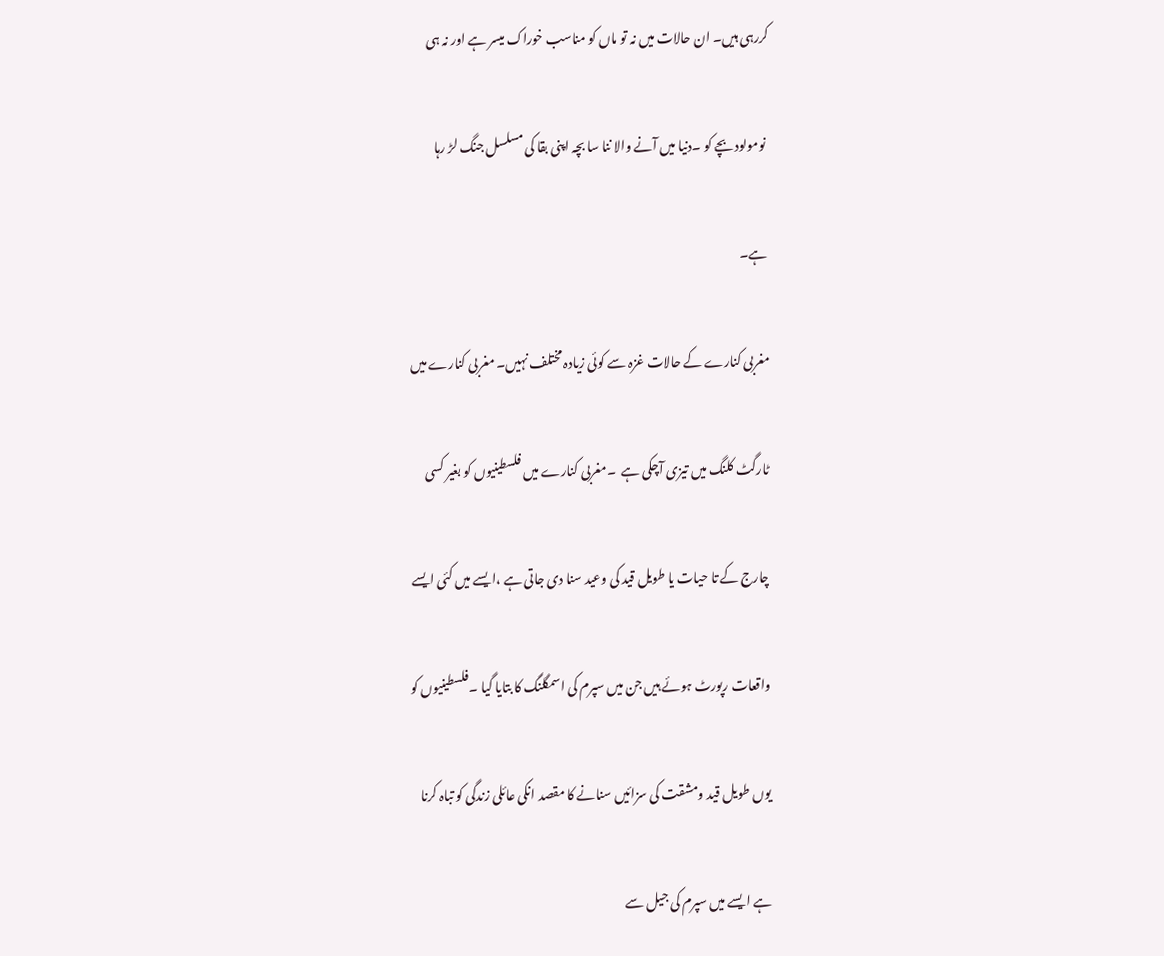کررہی ہیں۔ ان حالات میں نہ تو ماں کو مناسب خوراک میسر ہے اور نہ ہی


 نومولود بچے کو ۔دنیا میں آنے والا ننا سا بچہ اپنی بقا کی مسلسل جنگ لڑ رہا


 ہے۔


مغربی کنارے کے حالات غزہ سے کوئی زیادہ مختلف نہیں۔ مغربی کنارے میں


 ٹارگٹ کلنگ میں تیزی آچکی ہے  ۔مغربی کنارے میں فلسطینیوں کو بغیر کسی


 چارج کے تا حیات یا طویل قید کی وعید سنا دی جاتی ہے ،ایسے میں کئی ایسے


 واقعات رپورٹ ہوئے ہیں جن میں سپرم کی اسمگلنگ کا بتایا گیا ۔فلسطینیوں کو


 یوں طویل قید ومشقت کی سزائیں سنانے کا مقصد انکی عائلی زندگی کو تباہ کرنا


 ہے ایسے میں سپرم کی جیل سے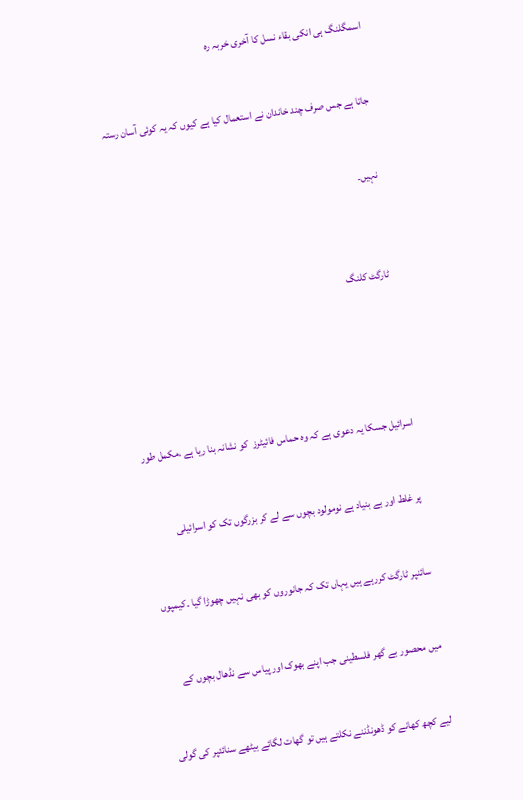اسمگلنگ ہی انکی بقاء نسل کا آخری خربہ رہ


 جاتا ہے جس صرف چند خاندان نے استعمال کیا ہے کیوں کہ یہ کوئی آسان رستہ


 نہیں۔



  ٹارگٹ کلنگ





اسرائیل جسکا یہ دعوی ہے کہ وہ حماس فائیٹرز  کو نشانہ بنا ریا ہے ،مکمل طور


 پر غلط اور بے بنیاد ہے نومولود بچوں سے لے کر بزرگوں تک کو اسرائیلی


 سائنپر ٹارگٹ کررہے ہیں یہاں تک کہ جانوروں کو بھی نہیں چھوڑا گیا ۔کیمپوں


 میں محصور بے گھر فلسطینی جب اپنے بھوک اور پیاس سے نڈھال بچوں کے


 لیے کچھ کھانے کو ڈھونڈننے نکلتے ہیں تو گھات لگائے بیٹھے سنائئپر کی گولی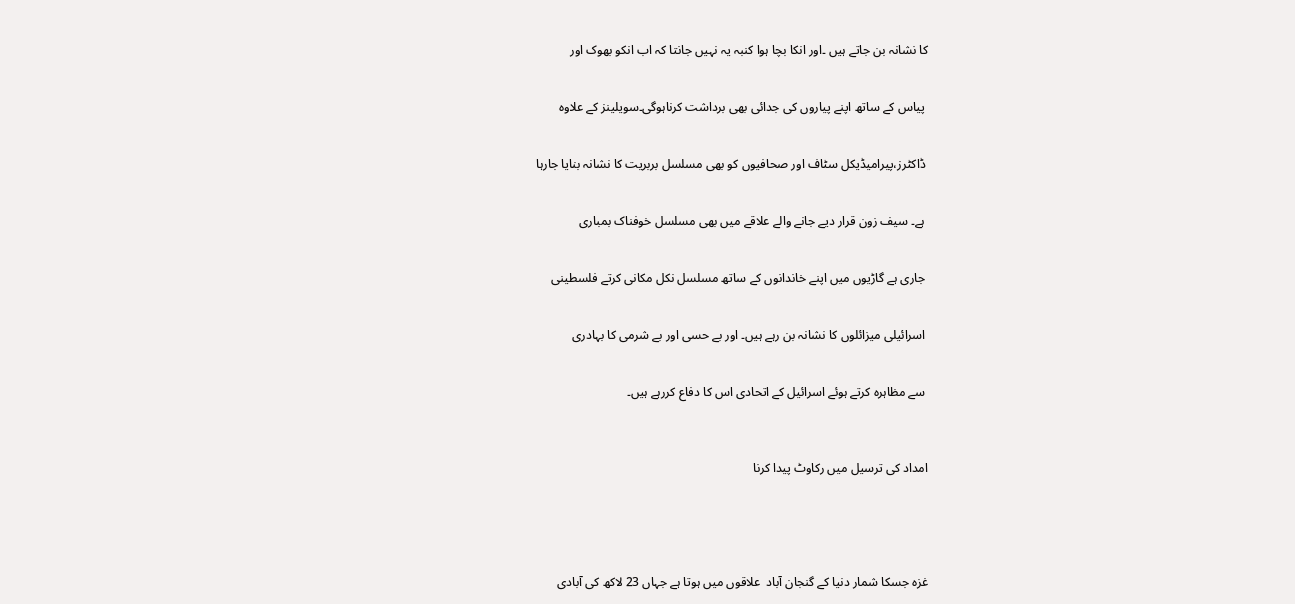کا نشانہ بن جاتے ہیں ۔اور انکا بچا ہوا کنبہ یہ نہیں جانتا کہ اب انکو بھوک اور


 پیاس کے ساتھ اپنے پیاروں کی جدائی بھی برداشت کرناہوگی۔سویلینز کے علاوہ


 ڈاکٹرز،پیرامیڈیکل سٹاف اور صحافیوں کو بھی مسلسل بربریت کا نشانہ بنایا جارہا


 ہے۔ سیف زون قرار دیے جانے والے علاقے میں بھی مسلسل خوفناک بمباری


 جاری ہے گاڑیوں میں اپنے خاندانوں کے ساتھ مسلسل نکل مکانی کرتے فلسطینی


 اسرائیلی میزائلوں کا نشانہ بن رہے ہیں۔ اور بے حسی اور بے شرمی کا بہادری


 سے مظاہرہ کرتے ہوئے اسرائیل کے اتحادی اس کا دفاع کررہے ہیں۔



امداد کی ترسیل میں رکاوٹ پیدا کرنا





غزہ جسکا شمار دنیا کے گنجان آباد  علاقوں میں ہوتا ہے جہاں 23 لاکھ کی آبادی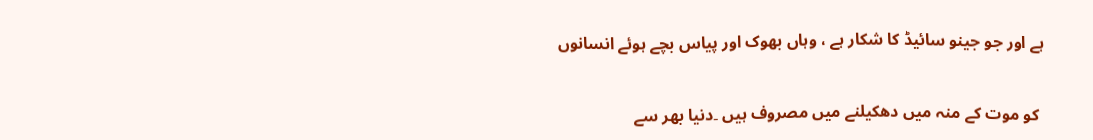ہے اور جو جینو سائیڈ کا شکار ہے ، وہاں بھوک اور پیاس بچے ہوئے انسانوں


 کو موت کے منہ میں دھکیلنے میں مصروف ہیں ۔دنیا بھر سے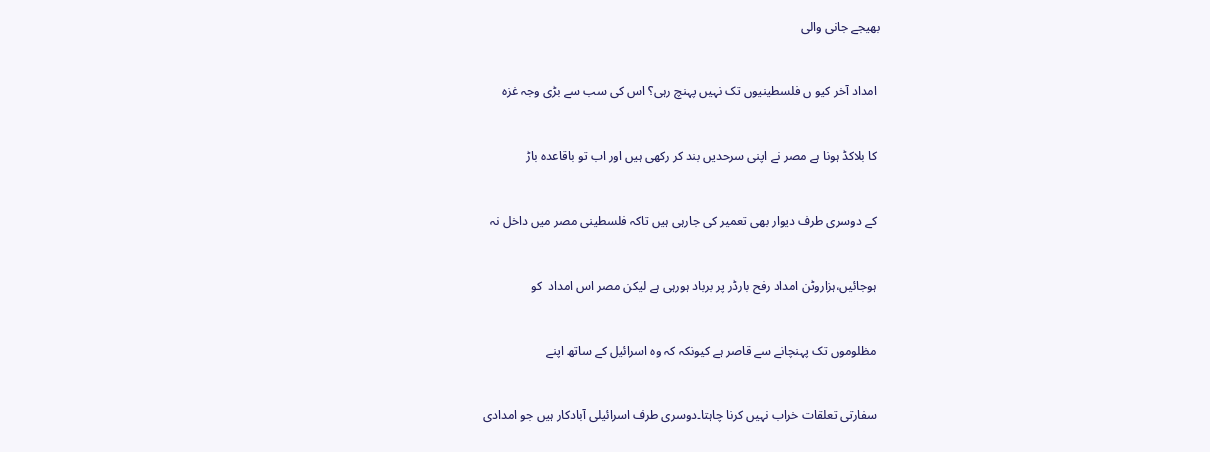بھیجے جانی والی


 امداد آخر کیو ں فلسطینیوں تک نہیں پہنچ رہی؟ اس کی سب سے بڑی وجہ غزہ


 کا بلاکڈ ہونا ہے مصر نے اپنی سرحدیں بند کر رکھی ہیں اور اب تو باقاعدہ باڑ


 کے دوسری طرف دیوار بھی تعمیر کی جارہی ہیں تاکہ فلسطینی مصر میں داخل نہ


 ہوجائیں،ہزاروٹن امداد رفح بارڈر پر برباد ہورہی ہے لیکن مصر اس امداد  کو


 مظلوموں تک پہنچانے سے قاصر ہے کیونکہ کہ وہ اسرائیل کے ساتھ اپنے


 سفارتی تعلقات خراب نہیں کرنا چاہتا۔دوسری طرف اسرائیلی آبادکار ہیں جو امدادی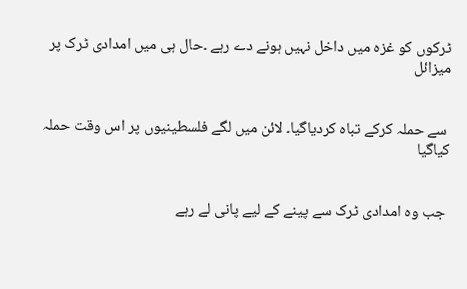ٹرکوں کو غزہ میں داخل نہیں ہونے دے رہے ۔حال ہی میں امدادی ٹرک پر میزائل


 سے حملہ کرکے تباہ کردیاگیا۔ لائن میں لگے فلسطینیوں پر اس وقت حملہ کیاگیا


 جب وہ امدادی ٹرک سے پینے کے لیے پانی لے رہے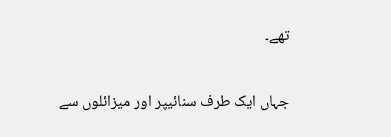تھے۔


جہاں ایک طرف سنائیپر اور میزائلوں سے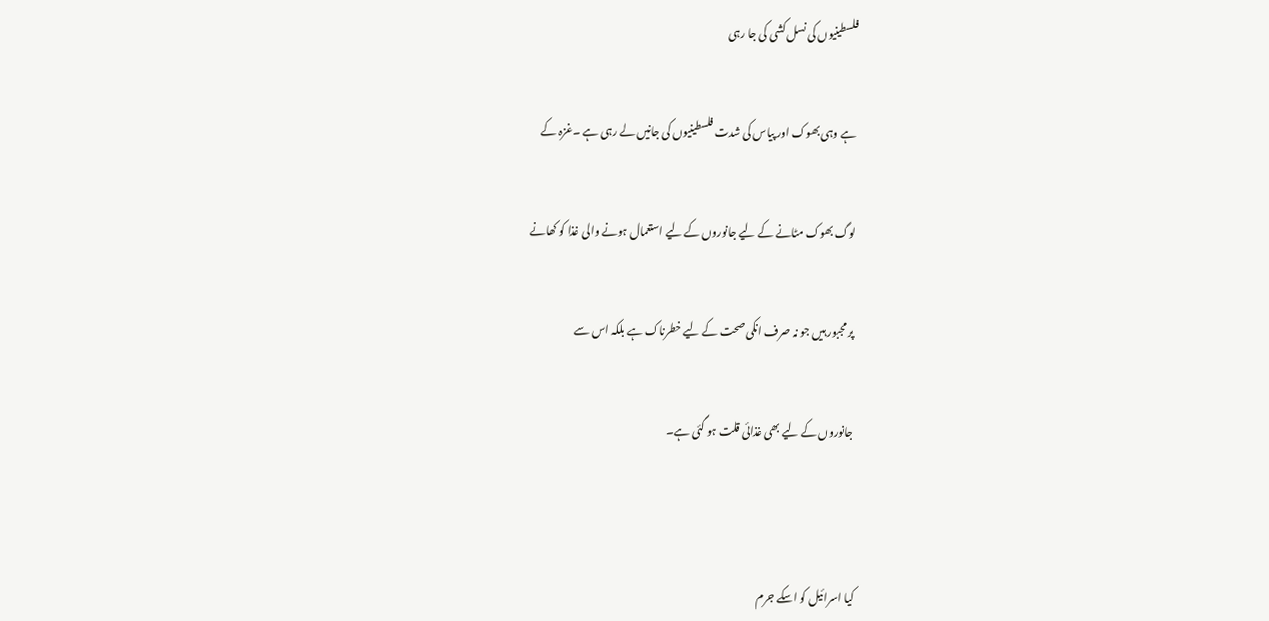فلسطینیوں کی نسل کشی کی جا رہی


 ہے وہی بھوک اور پیاس کی شدت فلسطینیوں کی جانیں لے رہی ہے ۔غزہ کے


 لوگ بھوک مٹانے کے لیے جانوروں کے لیے استعمال ہونے والی غذا کو کھانے


 پر مجبور ہیں جو نہ صرف انکی صحت کے لیے خطرناک ہے بلکہ اس سے


 جانوروں کے لیے بھی غذائی قلت ہو گئی ہے۔




کیا اسرائیل کو اسکے جرم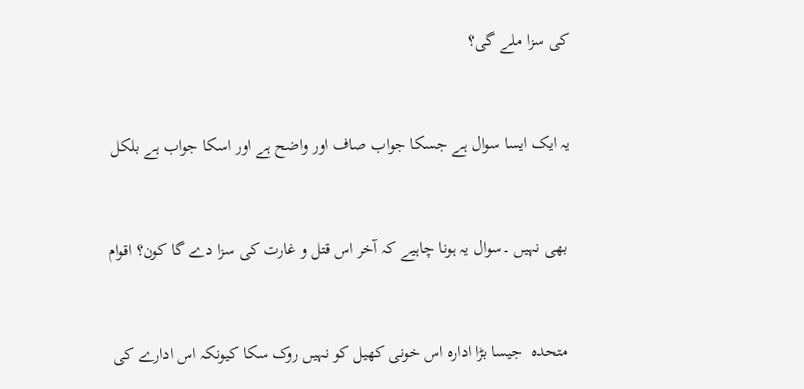کی سزا ملے گی؟


یہ ایک ایسا سوال ہے جسکا جواب صاف اور واضح ہے اور اسکا جواب ہے بلکل


 بھی نہیں ۔سوال یہ ہونا چاہیے کہ آخر اس قتل و غارت کی سزا دے گا کون؟ اقوام


 متحدہ  جیسا بڑا ادارہ اس خونی کھیل کو نہیں روک سکا کیونکہ اس ادارے کی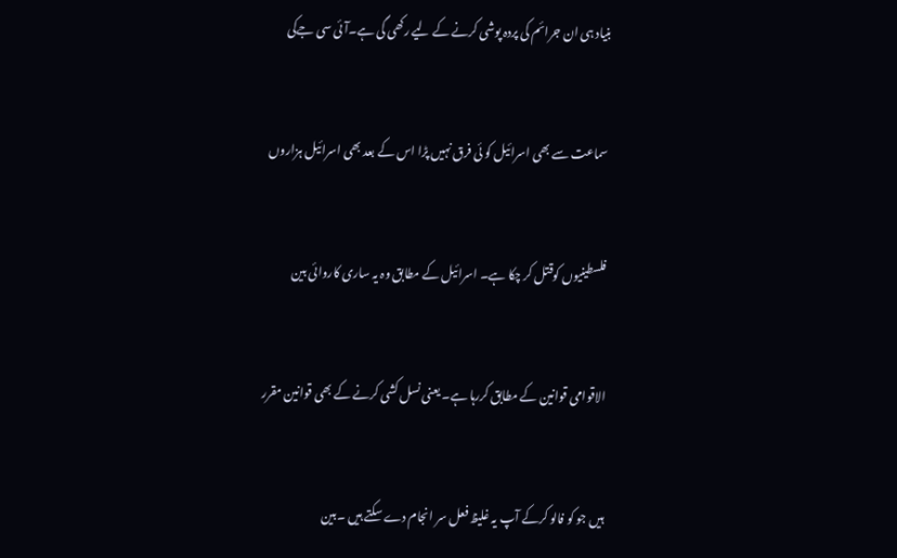بنیاد ہی ان جرائم کی پردہ پوشی کرنے کے لیے رکھی گی ہے۔آئی سی جےکی


 سماعت سے بھی اسرائیل کو ئی فرق نہیں پڑا اس کے بعد بھی اسرائیل ہزاروں


 فلسطینیوں کوقتل کر چکا ہے۔ اسرائیل کے مطابق وہ یہ ساری کاروائی بین


 الاقوامی قوانین کے مطابق کررہا ہے۔ یعنی نسل کشی کرنے کے بھی قوانین مقرر


 ہیں جو کو فالو کرکے آپ یہ غلیظ فعل سر انجام دے سکتے ہیں ۔بین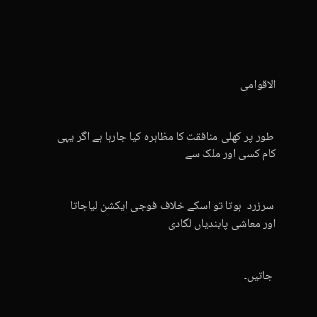الاقوامی


 طور پر کھلی منافقت کا مظاہرہ کیا جارہا ہے اگر یہی کام کسی اور ملک سے


 سرزرد  ہوتا تو اسکے خلاف فوجی ایکشن لیاجاتا اور معاشی پابندیاں لگادی


 جاتیں۔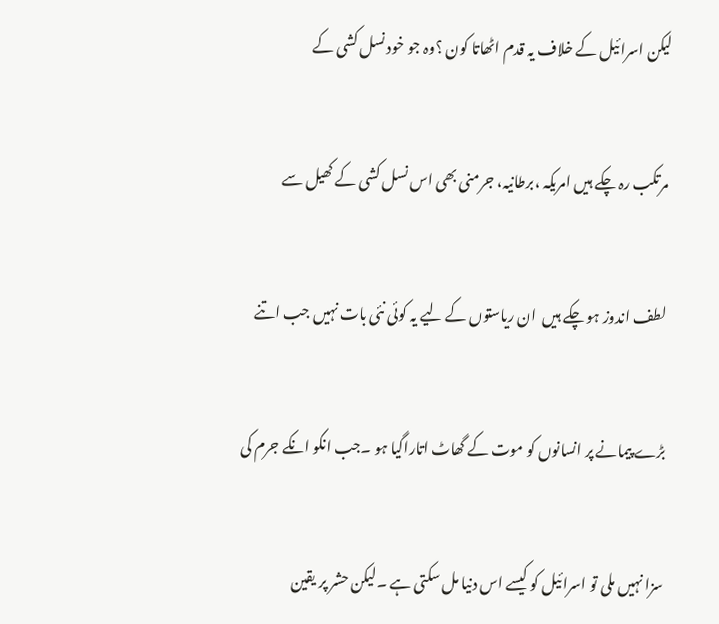لیکن اسرائیل کے خلاف یہ قدم اٹھاتا کون ؟وہ جو خود نسل کشی کے


 مرتکب رہ چکے ہیں امریکہ ،برطانیہ، جرمنی بھی اس نسل کشی کے کھیل سے


 لطف اندوز ہو چکے ہیں  ان ریاستوں کے لیے یہ کوئی نئی بات نہیں جب اتنے


 بڑے پیمانے پر انسانوں کو موت کے گھاٹ اتاراگیا ہو ۔جب انکو انکے جرم کی


 سزا نہیں ملی تو اسرائیل کو کیسے اس دنیا مل سکتی ہے ۔لیکن حشر پر یقین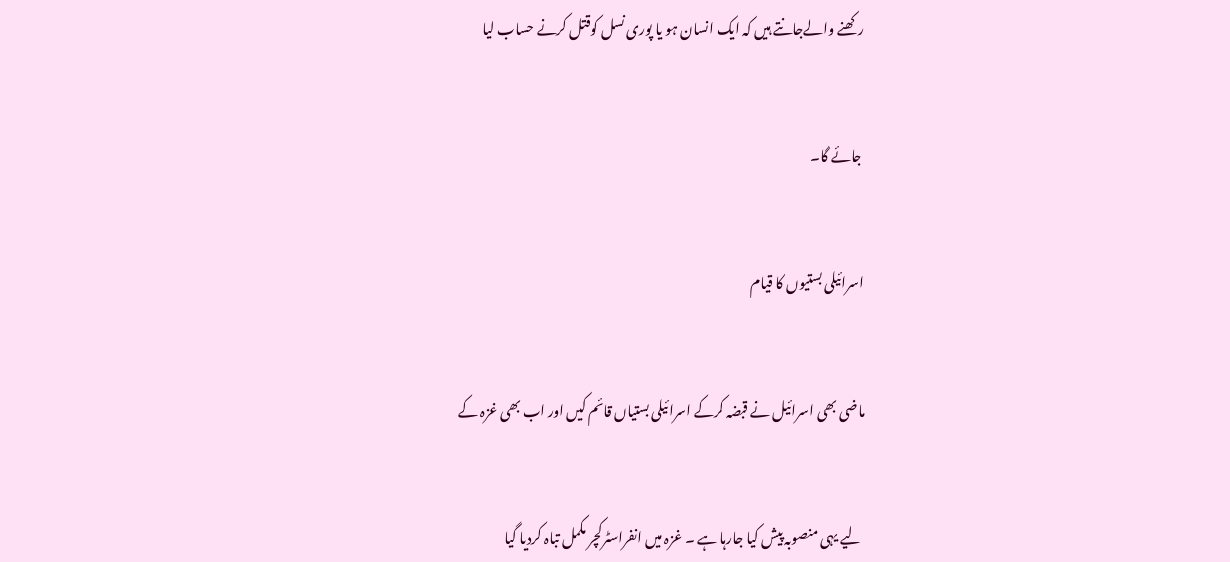رکھنے والےجانتے ہیں کہ ایک انسان ہو یا پوری نسل کوقتل کرنے حساب لیا


 جائے گا۔


اسرائیلی بستیوں کا قیام


ماضی بھی اسرائیل نے قبضہ کرکے اسرائیلی بستیاں قائم کیں اور اب بھی غزہ کے


 لیے یہی منصوبہ پیش کیا جارہا ہے ۔ غزہ میں انفراسٹرکچر مکمل تباہ کردیا گیا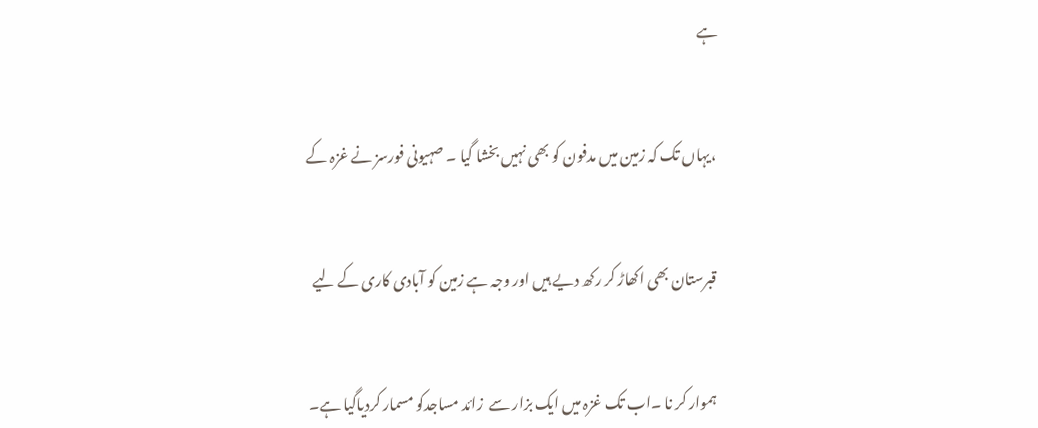ہے


 ،یہاں تک کہ زمین میں مدفون کو بھی نہیں بخشا گیا ۔ صہیونی فورسز نے غزہ کے


 قبرستان بھی اکھاڑ کر رکھ دیے ہیں اور وجہ ہے زمین کو آبادی کاری کے لیے


 ہموار کر نا ۔اب تک غزہ میں ایک بزار سے  زائد مساجدکو مسمار کردیاگیا ہے۔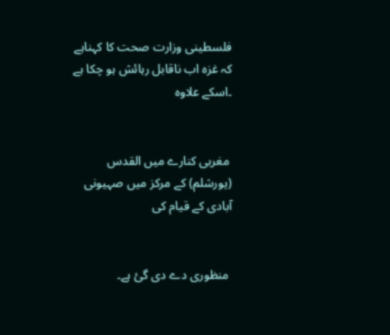فلسطینی وزارت صحت کا کہناہے کہ غزہ اب ناقابل رہائش ہو چکا ہے ۔اسکے علاوہ


 مغربی کنارے میں القدس (یورشلم) کے مرکز میں صہیونی آبادی کے قیام کی


 منظوری دے دی گئ ہے۔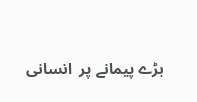بڑے پیمانے پر  انسانی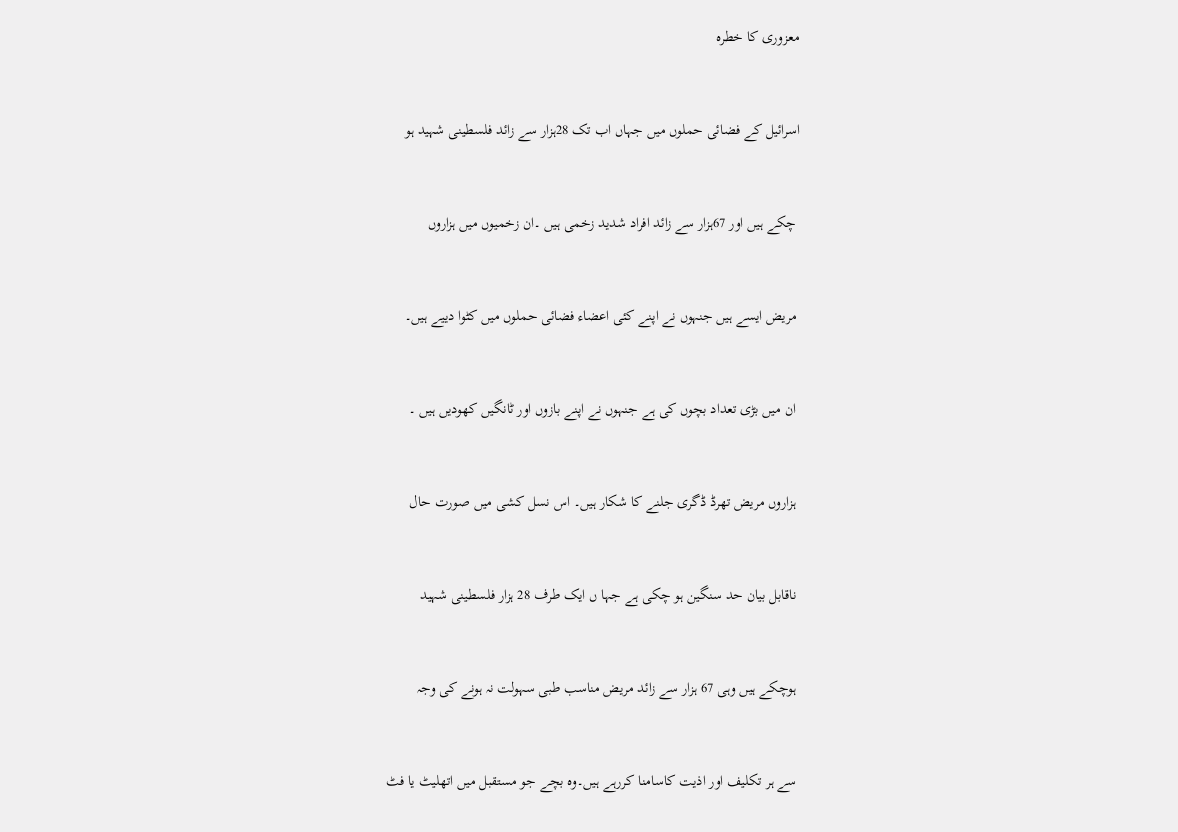معزوری کا خطرہ


اسرائیل کے فضائی حملوں میں جہاں اب تک 28ہزار سے زائد فلسطینی شہید ہو


 چکے ہیں اور 67ہزار سے زائد افراد شدید زخمی ہیں ۔ان زخمیوں میں ہزاروں


 مریض ایسے ہیں جنہوں نے اپنے کئی اعضاء فضائی حملوں میں کٹوا دییے ہیں۔


 ان میں بڑی تعداد بچوں کی ہے جنہوں نے اپنے بازوں اور ٹانگیں کھودیں ہیں ۔


 ہزاروں مریض تھرڈ ڈگری جلنے کا شکار ہیں۔ اس نسل کشی میں صورت حال


 ناقابل بیان حد سنگین ہو چکی ہے جہا ں ایک طرف 28 ہزار فلسطینی شہید


 ہوچکے ہیں وہی 67 ہزار سے زائد مریض مناسب طبی سہولت نہ ہونے کی وجہ


 سے ہر تکلیف اور اذیت کاسامنا کررہے ہیں۔وہ بچے جو مستقبل میں اتھلیٹ یا فٹ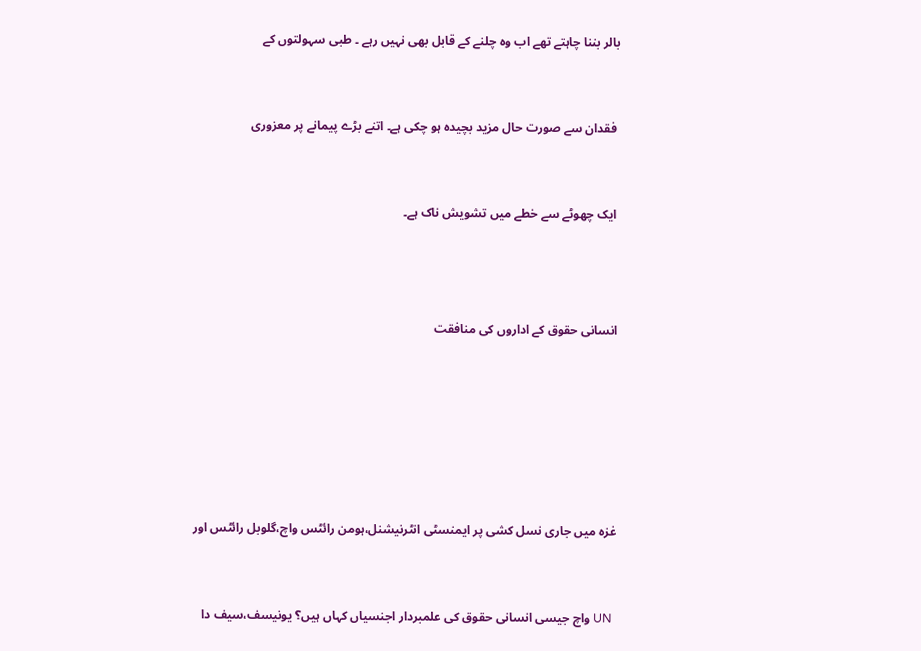بالر بننا چاہتے تھے اب وہ چلنے کے قابل بھی نہیں رہے ۔ طبی سہولتوں کے


 فقدان سے صورت حال مزید بچیدہ ہو چکی ہے۔ اتنے بڑے پیمانے پر معزوری


 ایک چھوٹے سے خطے میں تشویش ناک ہے۔



انسانی حقوق کے اداروں کی منافقت






غزہ میں جاری نسل کشی پر ایمنسٹی انٹرنیشنل،ہومن رائٹس واچ،گلوبل رائٹس اور


 UN واچ جیسی انسانی حقوق کی علمبردار اجنسیاں کہاں ہیں؟ یونیسف،سیف دا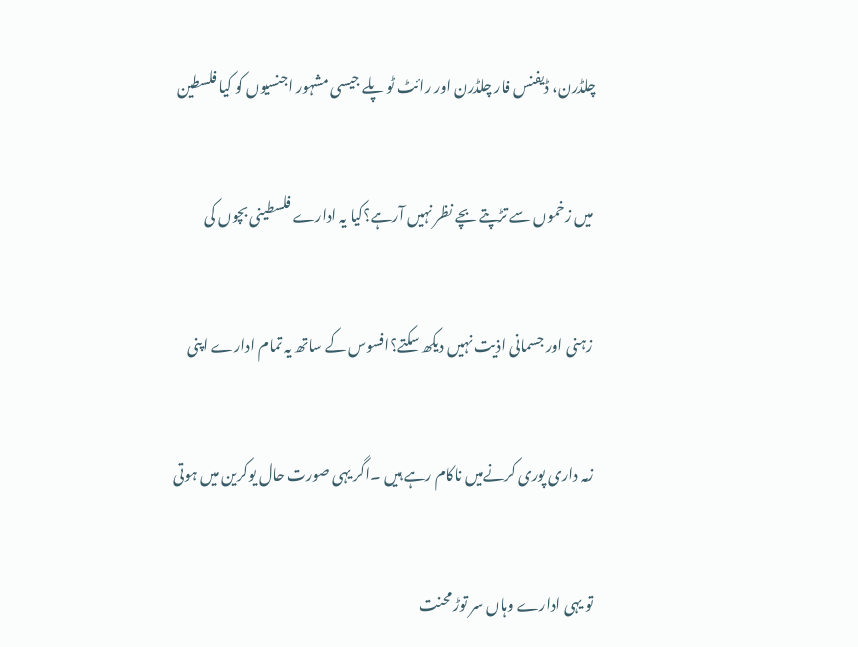چلڈرن، ڈیفنس فار چلڈرن اور رائٹ ٹو پلے جیسی مشہور اجنسیوں کو کیا فلسطین


 میں زخموں سے تڑپتے بچے نظر نہیں آرہے؟کیا یہ ادارے فلسطینی بچوں کی


 زہنی اور جسمانی اذیت نہیں دیکھ سکتے؟افسوس کے ساتھ یہ تمام ادارے اپنی


 زمہ داری پوری کرنےمیں ناکام رہے ہیں ۔اگر یہی صورت حال یوکرین میں ہوتی


 تو یہی ادارے وہاں سر توڑ محنت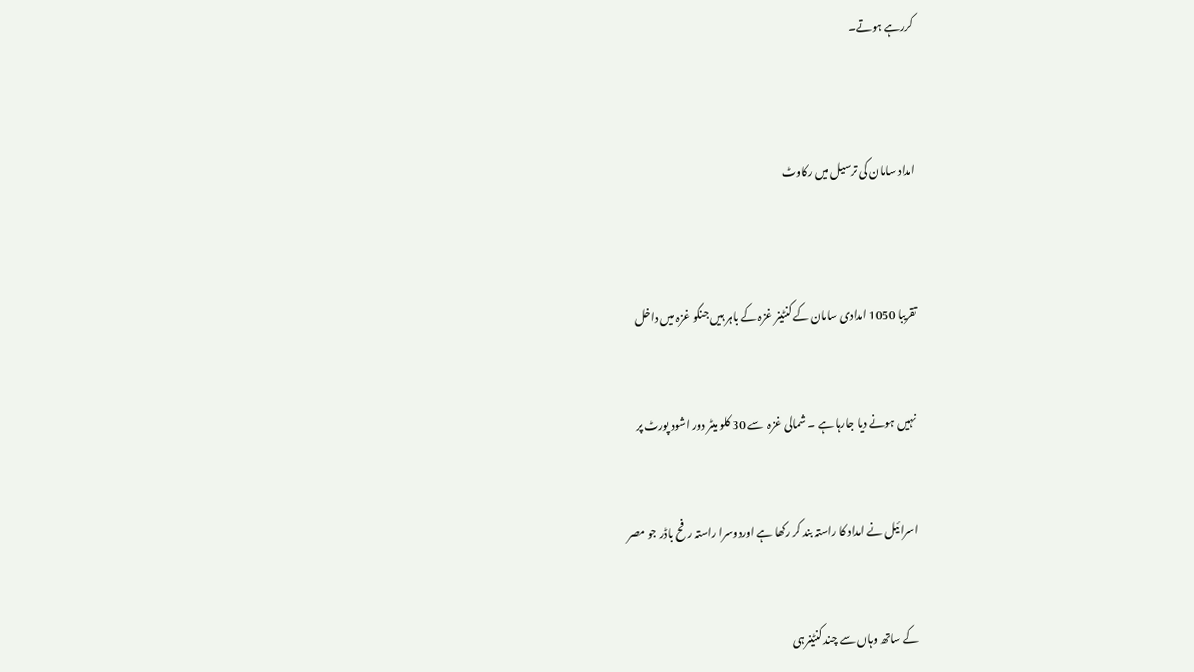کررہے ہوتے۔



امداد سامان کی ترسیل میں رکاوٹ



تقریبا 1050 امدادی سامان کے کنٹینر غزہ کے باہر ہیں جنکو غزہ میں داخل


 نہیں ہونے دیا جارہا ہے ۔ شمالی غزہ  سے 30 کلو میٹر دور اشود پورٹ پر


 اسرائیل نے امداد کا راستہ بند کر رکھا ہے اوردوسرا راستہ رفح باڈر جو مصر


 کے ساتھ وہاں سے چند کنٹینرہی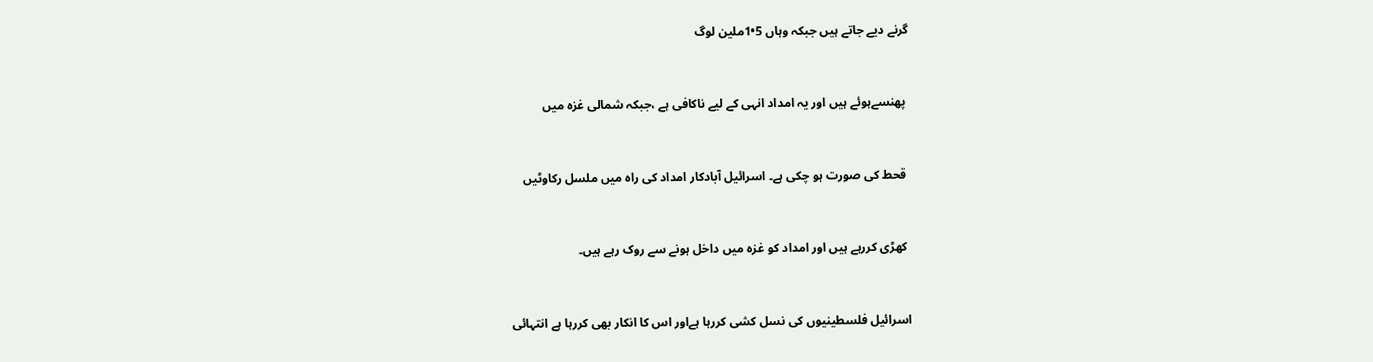گرنے دیے جاتے ہیں جبکہ وہاں 5•1ملین لوگ


 پھنسےہوئے ہیں اور یہ امداد انہی کے لیے ناکافی ہے ،جبکہ شمالی غزہ میں


 قحط کی صورت ہو چکی ہے۔ اسرائیل آبادکار امداد کی راہ میں ملسل رکاوٹیں


 کھڑی کررہے ہیں اور امداد کو غزہ میں داخل ہونے سے روک رہے ہیں۔


اسرائیل فلسطینیوں کی نسل کشی کررہا ہےاور اس کا انکار بھی کررہا ہے انتہائی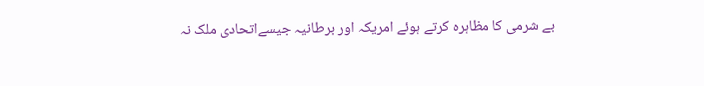بے شرمی کا مظاہرہ کرتے ہوئے امریکہ اور برطانیہ جیسےاتحادی ملک نہ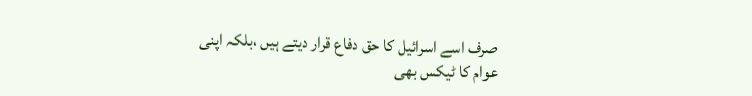صرف اسے اسرائیل کا حق دفاع قرار دیتے ہیں ،بلکہ اپنی عوام کا ٹیکس بھی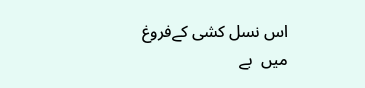اس نسل کشی کےفروغ میں  بے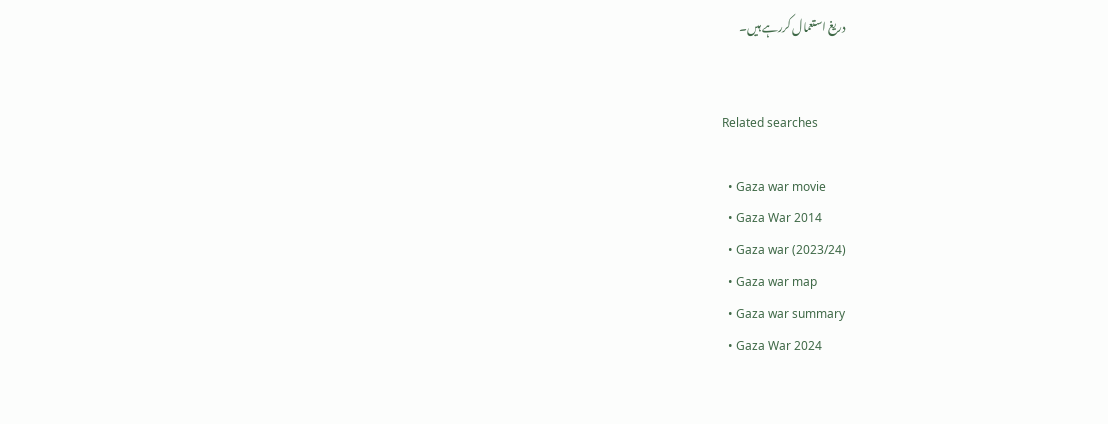دریغ استعمال کررہے ہیں۔


Related searches

  • Gaza war movie
  • Gaza War 2014
  • Gaza war (2023/24)
  • Gaza war map
  • Gaza war summary
  • Gaza War 2024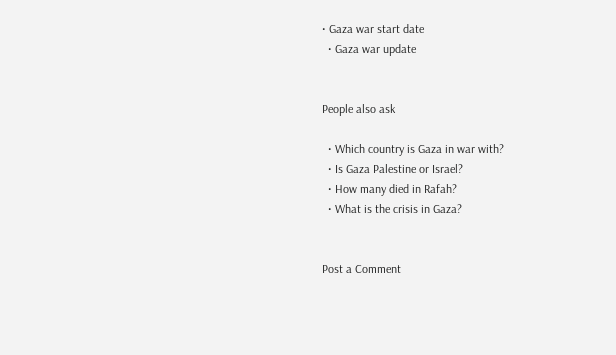• Gaza war start date
  • Gaza war update


People also ask

  • Which country is Gaza in war with?
  • Is Gaza Palestine or Israel?
  • How many died in Rafah?
  • What is the crisis in Gaza?


Post a Comment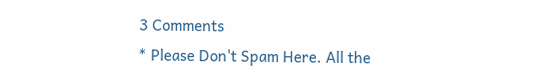3 Comments
* Please Don't Spam Here. All the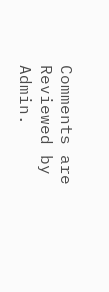Comments are Reviewed by Admin.